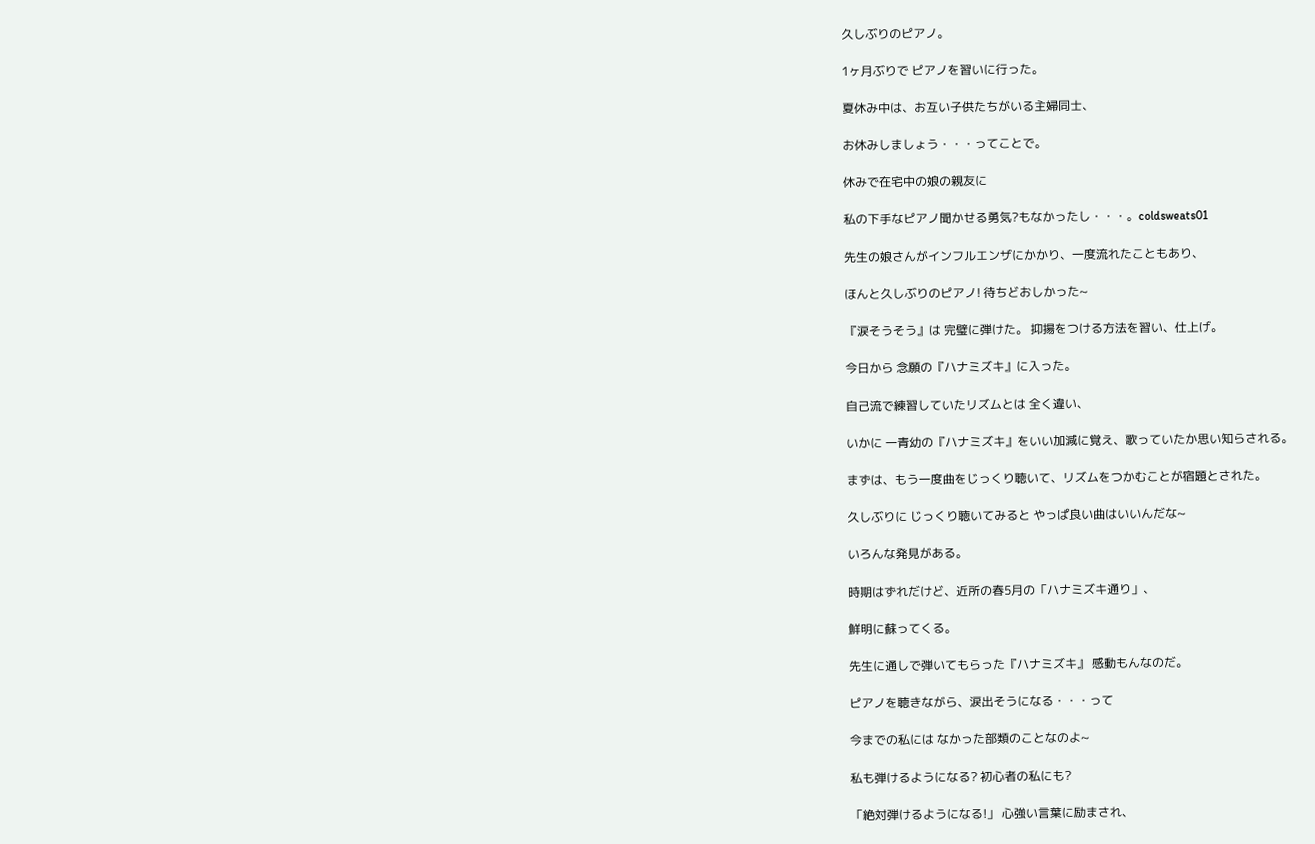久しぶりのピアノ。

1ヶ月ぶりで ピアノを習いに行った。

夏休み中は、お互い子供たちがいる主婦同士、

お休みしましょう・・・ってことで。

休みで在宅中の娘の親友に

私の下手なピアノ聞かせる勇気?もなかったし・・・。coldsweats01

先生の娘さんがインフルエンザにかかり、一度流れたこともあり、

ほんと久しぶりのピアノ! 待ちどおしかった~

『涙そうそう』は 完璧に弾けた。 抑揚をつける方法を習い、仕上げ。

今日から 念願の『ハナミズキ』に入った。

自己流で練習していたリズムとは 全く違い、

いかに 一青幼の『ハナミズキ』をいい加減に覚え、歌っていたか思い知らされる。

まずは、もう一度曲をじっくり聴いて、リズムをつかむことが宿題とされた。

久しぶりに じっくり聴いてみると やっぱ良い曲はいいんだな~

いろんな発見がある。

時期はずれだけど、近所の春5月の「ハナミズキ通り」、

鮮明に蘇ってくる。

先生に通しで弾いてもらった『ハナミズキ』 感動もんなのだ。

ピアノを聴きながら、涙出そうになる・・・って

今までの私には なかった部類のことなのよ~

私も弾けるようになる? 初心者の私にも?

「絶対弾けるようになる!」 心強い言葉に励まされ、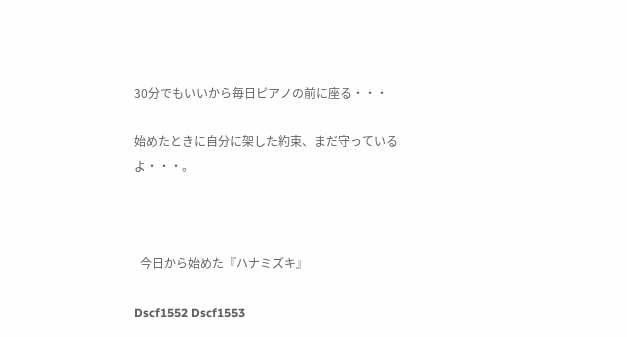30分でもいいから毎日ピアノの前に座る・・・

始めたときに自分に架した約束、まだ守っているよ・・・。



  今日から始めた『ハナミズキ』

Dscf1552 Dscf1553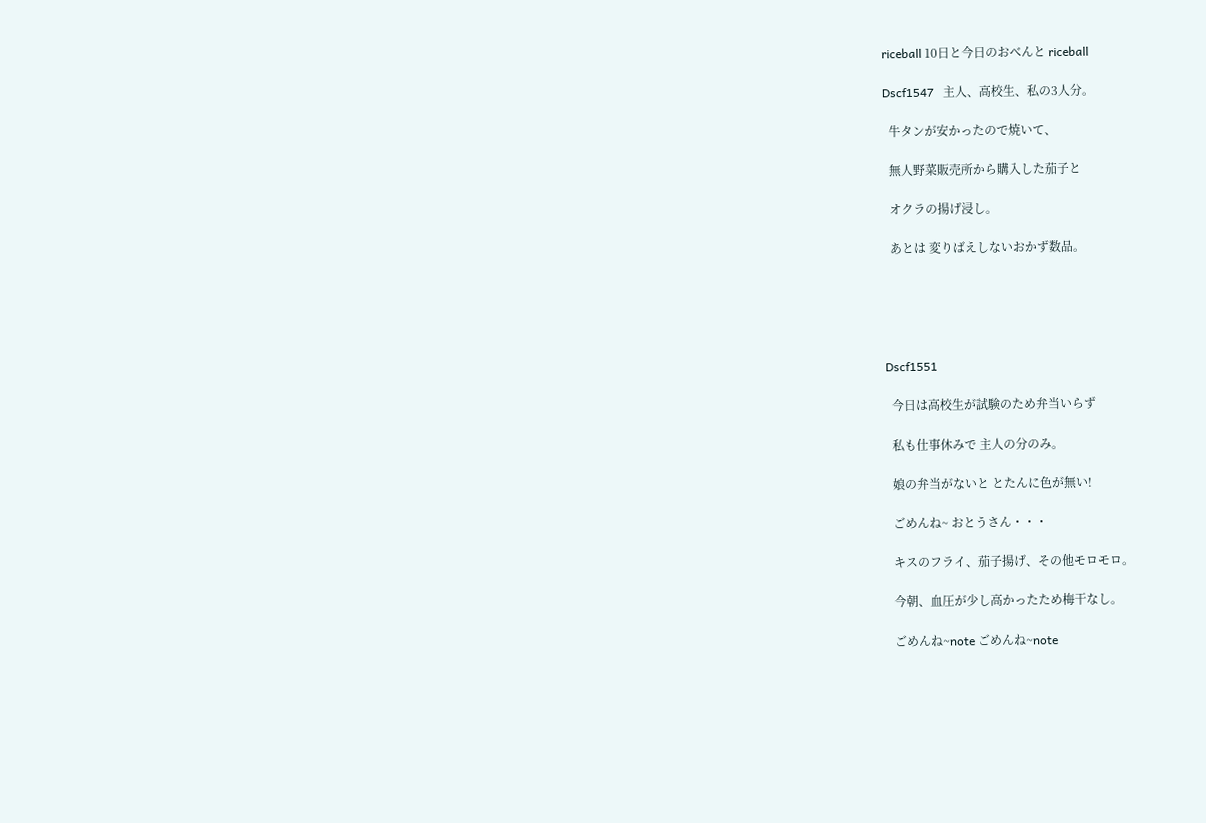riceball 10日と今日のおべんと riceball

Dscf1547   主人、高校生、私の3人分。

  牛タンが安かったので焼いて、

  無人野菜販売所から購入した茄子と

  オクラの揚げ浸し。

  あとは 変りばえしないおかず数品。





Dscf1551

  今日は高校生が試験のため弁当いらず

  私も仕事休みで 主人の分のみ。

  娘の弁当がないと とたんに色が無い!

  ごめんね~ おとうさん・・・

  キスのフライ、茄子揚げ、その他モロモロ。

  今朝、血圧が少し高かったため梅干なし。

  ごめんね~note ごめんね~note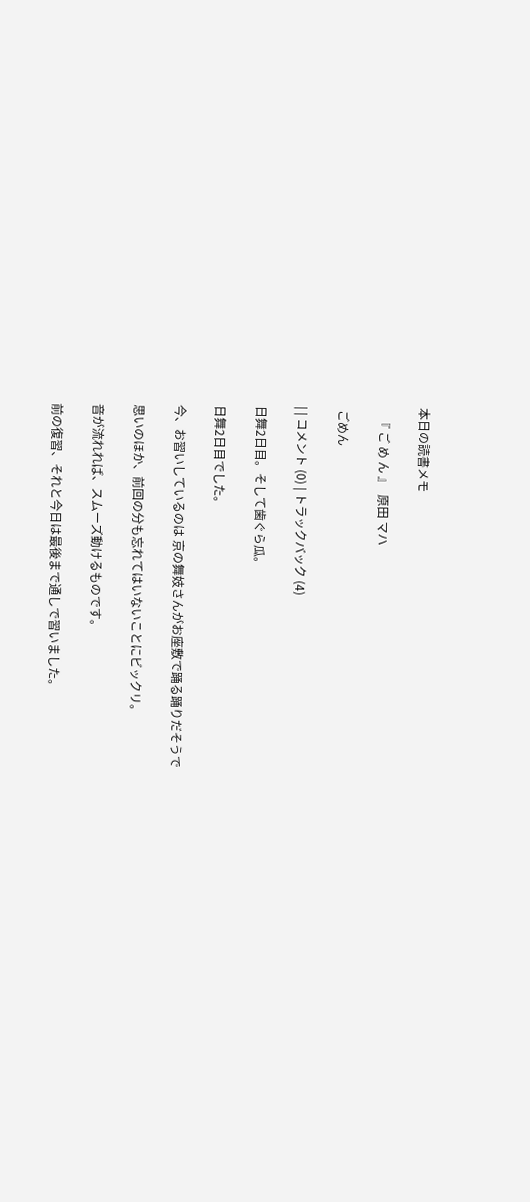本日の読書メモ

   『 ご め ん 』  原田 マハ

 ごめん

| | コメント (0) | トラックバック (4)

日舞2日目。そして歯ぐら瓜。

日舞2日目でした。

今、お習いしているのは 京の舞妓さんがお座敷で踊る踊りだそうで

思いのほか、前回の分も忘れてはいないことにビックリ。

音が流れれば、スムーズ動けるものです。

前の復習、それと今日は最後まで通しで習いました。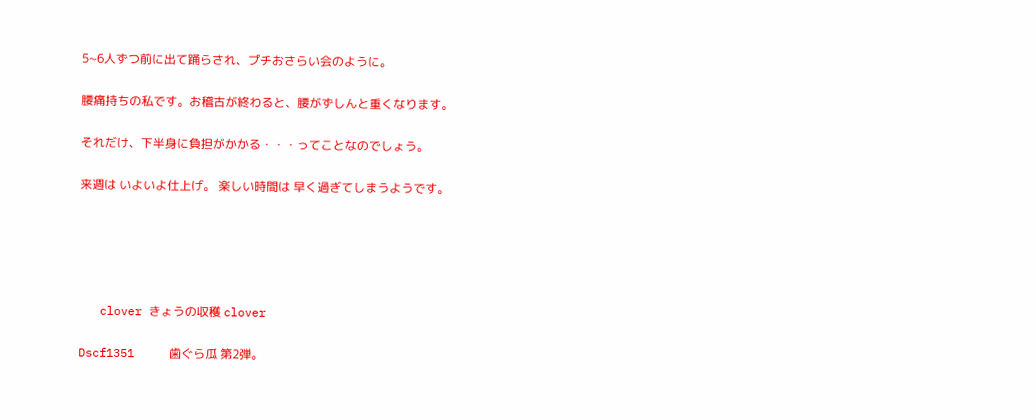5~6人ずつ前に出て踊らされ、プチおさらい会のように。

腰痛持ちの私です。お稽古が終わると、腰がずしんと重くなります。

それだけ、下半身に負担がかかる・・・ってことなのでしょう。

来週は いよいよ仕上げ。 楽しい時間は 早く過ぎてしまうようです。





   clover きょうの収穫 clover

Dscf1351     歯ぐら瓜 第2弾。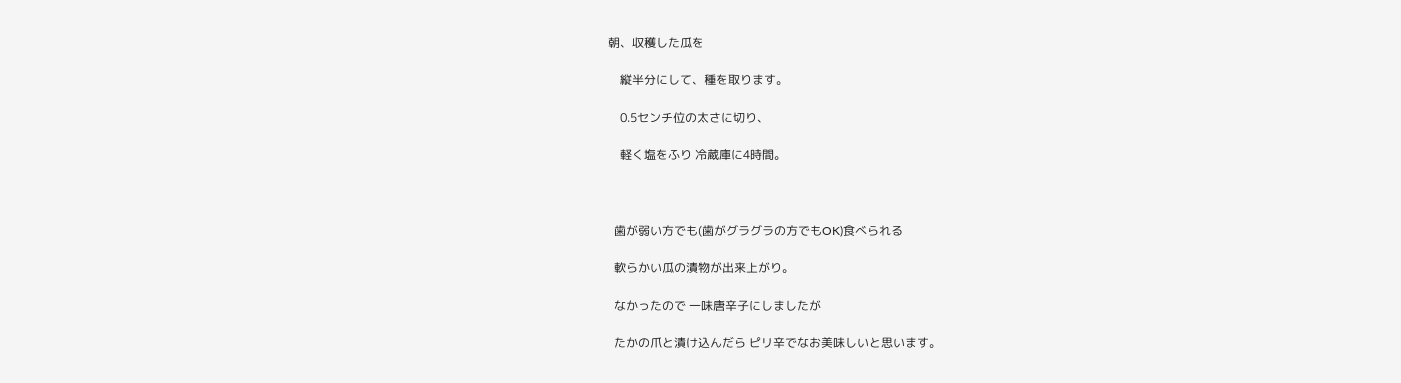朝、収穫した瓜を

    縦半分にして、種を取ります。

    0.5センチ位の太さに切り、

    軽く塩をふり 冷蔵庫に4時間。



  歯が弱い方でも(歯がグラグラの方でもOK)食べられる

  軟らかい瓜の漬物が出来上がり。

  なかったので 一味唐辛子にしましたが

  たかの爪と漬け込んだら ピリ辛でなお美味しいと思います。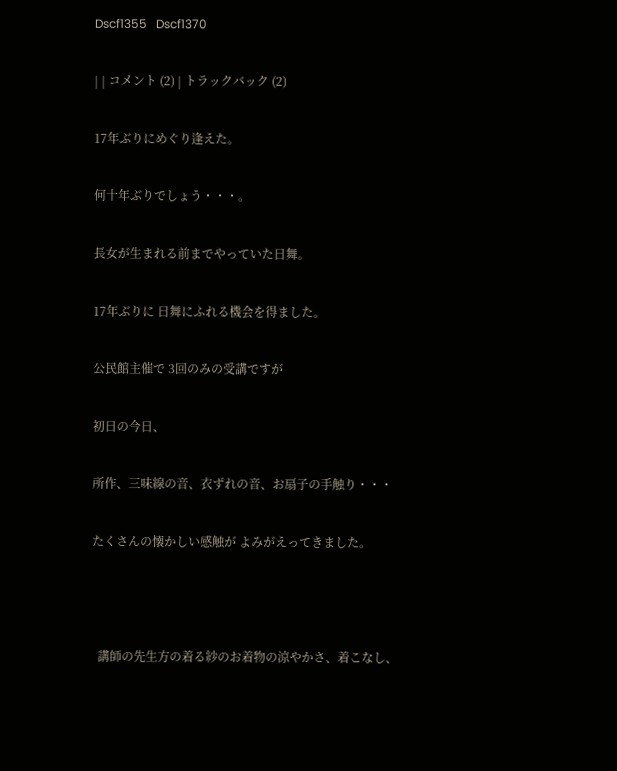Dscf1355   Dscf1370

| | コメント (2) | トラックバック (2)

17年ぶりにめぐり逢えた。

何十年ぶりでしょう・・・。

長女が生まれる前までやっていた日舞。

17年ぶりに 日舞にふれる機会を得ました。

公民館主催で 3回のみの受講ですが

初日の今日、

所作、三味線の音、衣ずれの音、お扇子の手触り・・・

たくさんの懐かしい感触が よみがえってきました。



  講師の先生方の着る紗のお着物の涼やかさ、着こなし、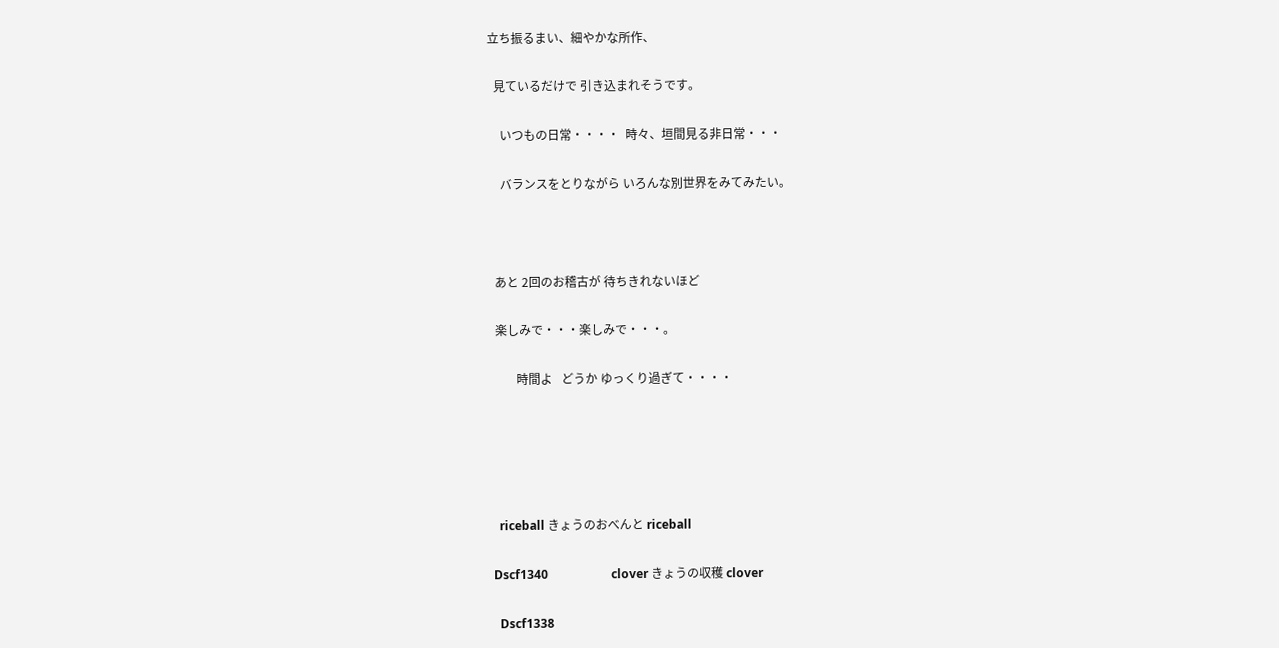立ち振るまい、細やかな所作、

  見ているだけで 引き込まれそうです。

    いつもの日常・・・・  時々、垣間見る非日常・・・

    バランスをとりながら いろんな別世界をみてみたい。



  あと 2回のお稽古が 待ちきれないほど

  楽しみで・・・楽しみで・・・。

         時間よ   どうか ゆっくり過ぎて・・・・





   riceball きょうのおべんと riceball

 Dscf1340                     clover きょうの収穫 clover

   Dscf1338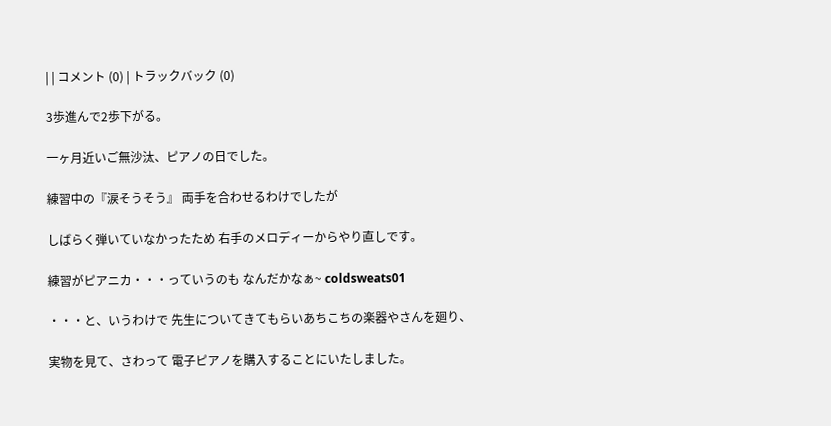| | コメント (0) | トラックバック (0)

3歩進んで2歩下がる。

一ヶ月近いご無沙汰、ピアノの日でした。

練習中の『涙そうそう』 両手を合わせるわけでしたが

しばらく弾いていなかったため 右手のメロディーからやり直しです。

練習がピアニカ・・・っていうのも なんだかなぁ~ coldsweats01

・・・と、いうわけで 先生についてきてもらいあちこちの楽器やさんを廻り、

実物を見て、さわって 電子ピアノを購入することにいたしました。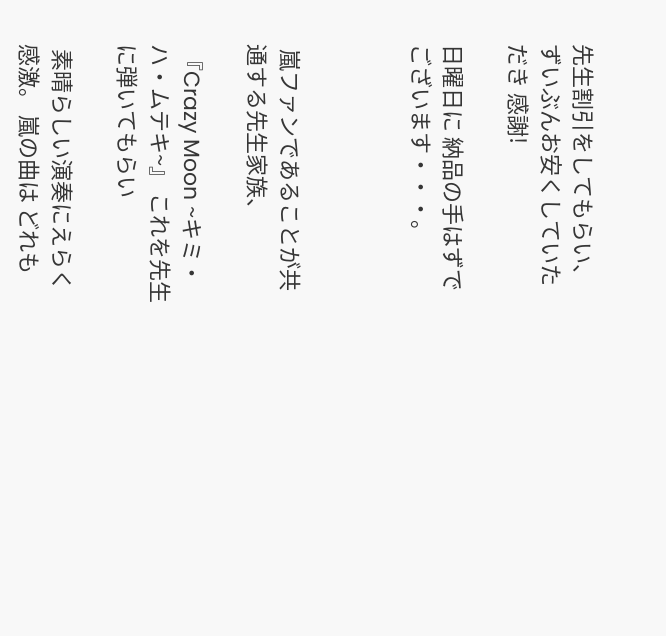先生割引をしてもらい、ずいぶんお安くしていただき 感謝!

日曜日に 納品の手はずでございます・・・。



 嵐ファンであることが共通する先生家族、

 『Crazy Moon ~キミ・ハ・ムテキ~』 これを先生に弾いてもらい

 素晴らしい演奏にえらく感激。 嵐の曲は どれも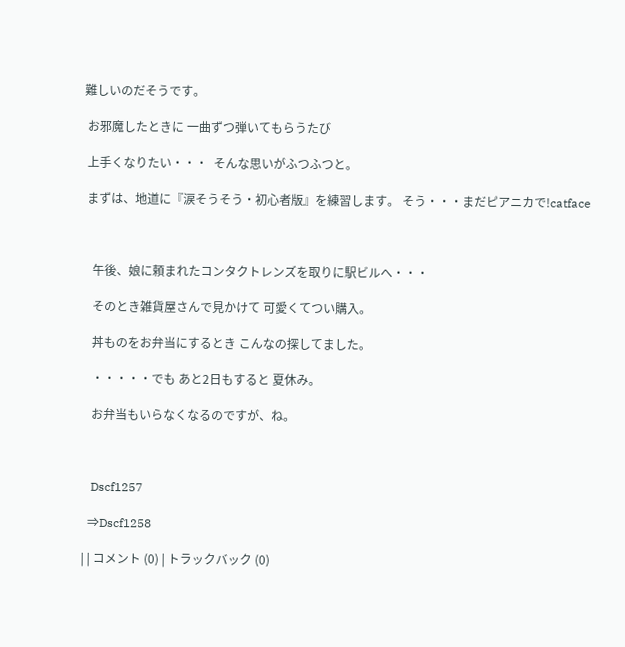難しいのだそうです。

 お邪魔したときに 一曲ずつ弾いてもらうたび

 上手くなりたい・・・  そんな思いがふつふつと。

 まずは、地道に『涙そうそう・初心者版』を練習します。 そう・・・まだピアニカで!catface



   午後、娘に頼まれたコンタクトレンズを取りに駅ビルへ・・・

   そのとき雑貨屋さんで見かけて 可愛くてつい購入。

   丼ものをお弁当にするとき こんなの探してました。

   ・・・・・でも あと2日もすると 夏休み。

   お弁当もいらなくなるのですが、ね。



   Dscf1257

  ⇒Dscf1258

| | コメント (0) | トラックバック (0)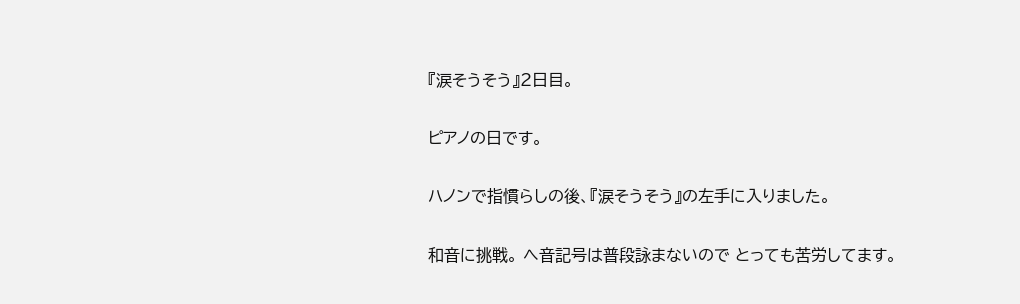『涙そうそう』2日目。

ピアノの日です。

ハノンで指慣らしの後、『涙そうそう』の左手に入りました。

和音に挑戦。 へ音記号は普段詠まないので とっても苦労してます。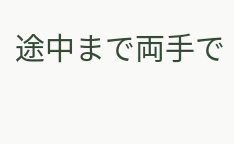途中まで両手で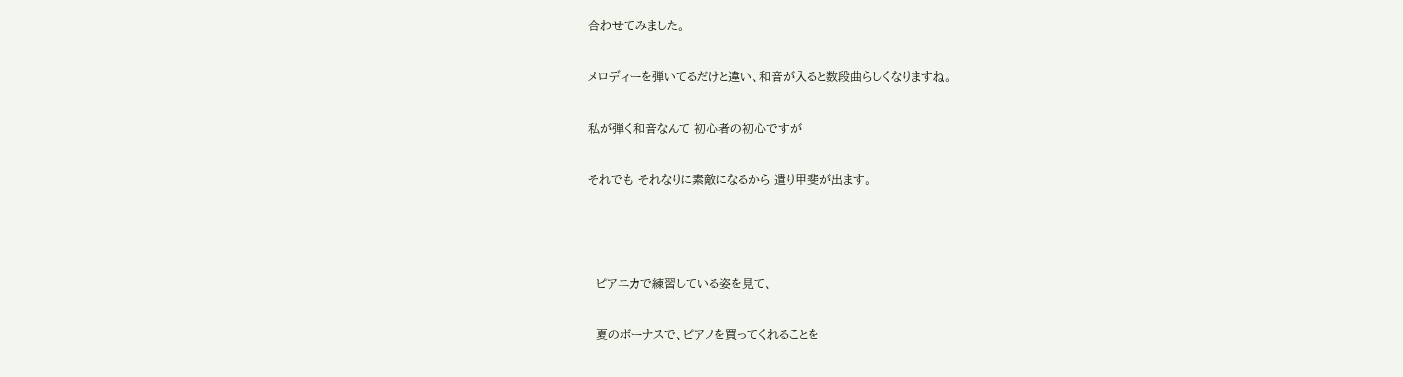合わせてみました。

メロディーを弾いてるだけと違い、和音が入ると数段曲らしくなりますね。

私が弾く和音なんて 初心者の初心ですが

それでも それなりに素敵になるから 遣り甲斐が出ます。



  ピアニカで練習している姿を見て、

  夏のボーナスで、ピアノを買ってくれることを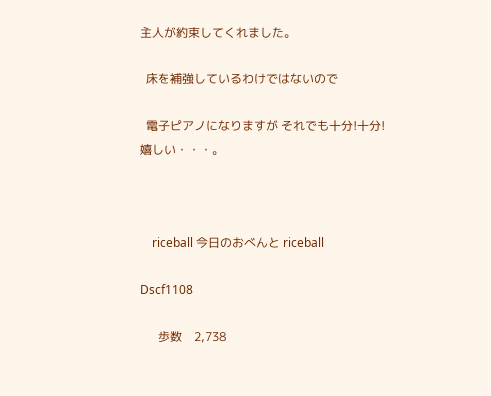主人が約束してくれました。

  床を補強しているわけではないので

  電子ピアノになりますが それでも十分!十分! 嬉しい・・・。



    riceball 今日のおべんと riceball

Dscf1108

      歩数    2,738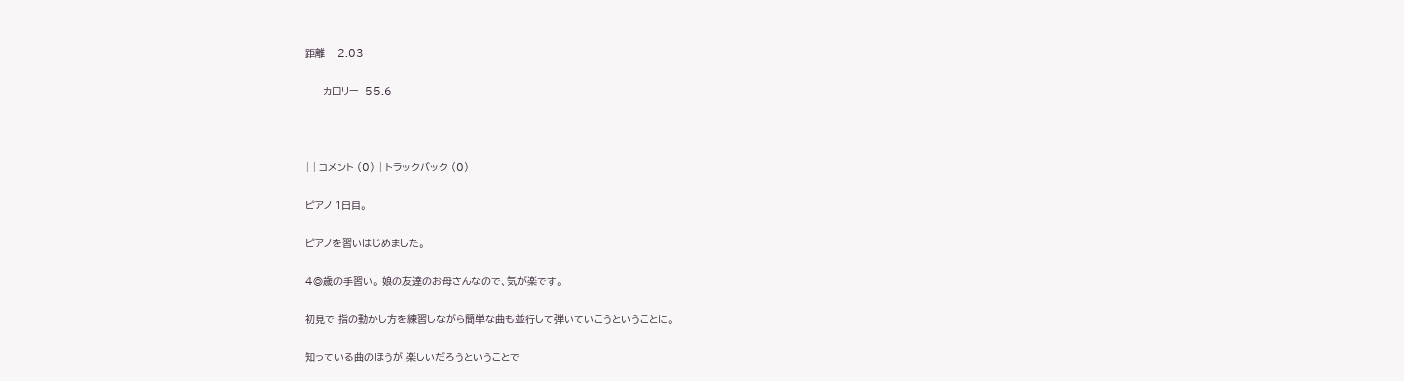距離    2.03

      カロリー  55.6



| | コメント (0) | トラックバック (0)

ピアノ 1日目。

ピアノを習いはじめました。

4◎歳の手習い。 娘の友達のお母さんなので、気が楽です。

初見で 指の動かし方を練習しながら簡単な曲も並行して弾いていこうということに。

知っている曲のほうが 楽しいだろうということで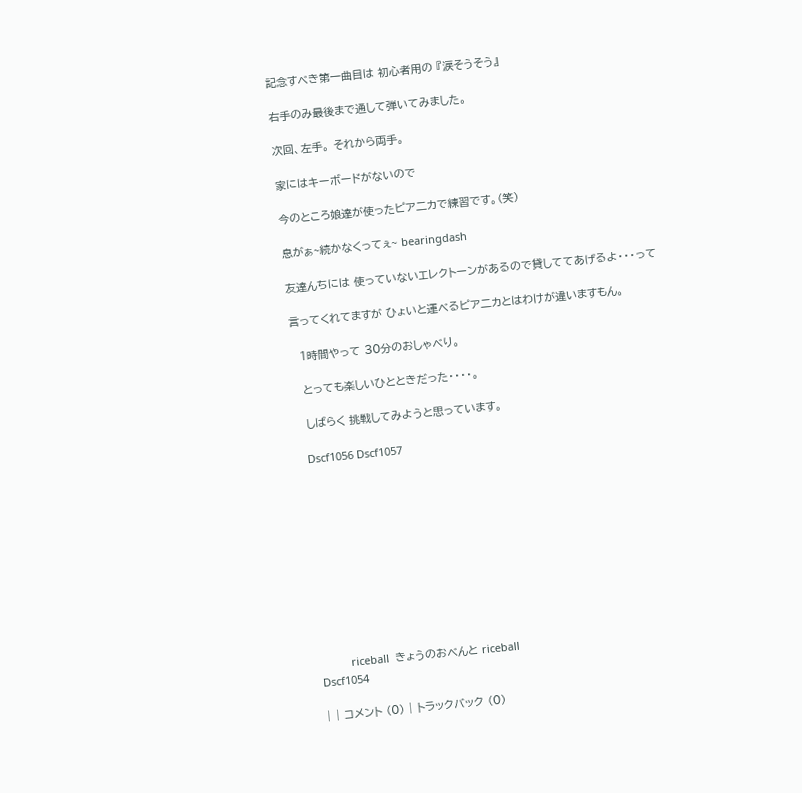記念すべき第一曲目は 初心者用の 『涙そうそう』

右手のみ最後まで通して弾いてみました。

次回、左手。 それから両手。

家にはキーボードがないので

今のところ娘達が使ったピア二カで練習です。(笑)

息がぁ~続かなくってぇ~ bearingdash

友達んちには 使っていないエレクトーンがあるので貸しててあげるよ・・・って

言ってくれてますが ひょいと運べるピア二カとはわけが違いますもん。

  1時間やって 30分のおしゃべり。

  とっても楽しいひとときだった・・・・。

  しばらく 挑戦してみようと思っています。

  Dscf1056 Dscf1057











          riceball  きょうのおべんと riceball                                                                                                                                 Dscf1054

| | コメント (0) | トラックバック (0)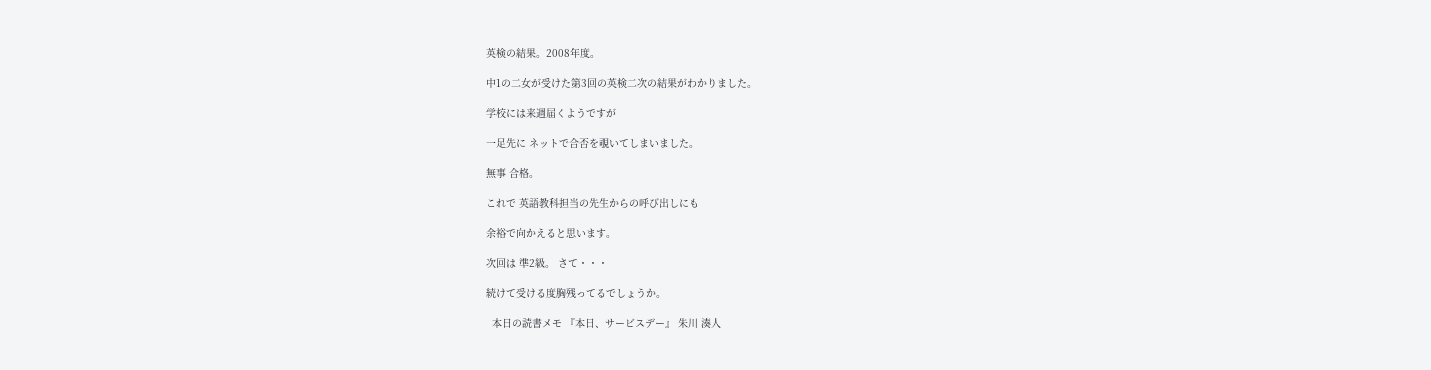英検の結果。2008年度。

中1の二女が受けた第3回の英検二次の結果がわかりました。

学校には来週届くようですが

一足先に ネットで合否を覗いてしまいました。

無事 合格。

これで 英語教科担当の先生からの呼び出しにも

余裕で向かえると思います。

次回は 準2級。 さて・・・

続けて受ける度胸残ってるでしょうか。

  本日の読書メモ 『本日、サービスデー』 朱川 湊人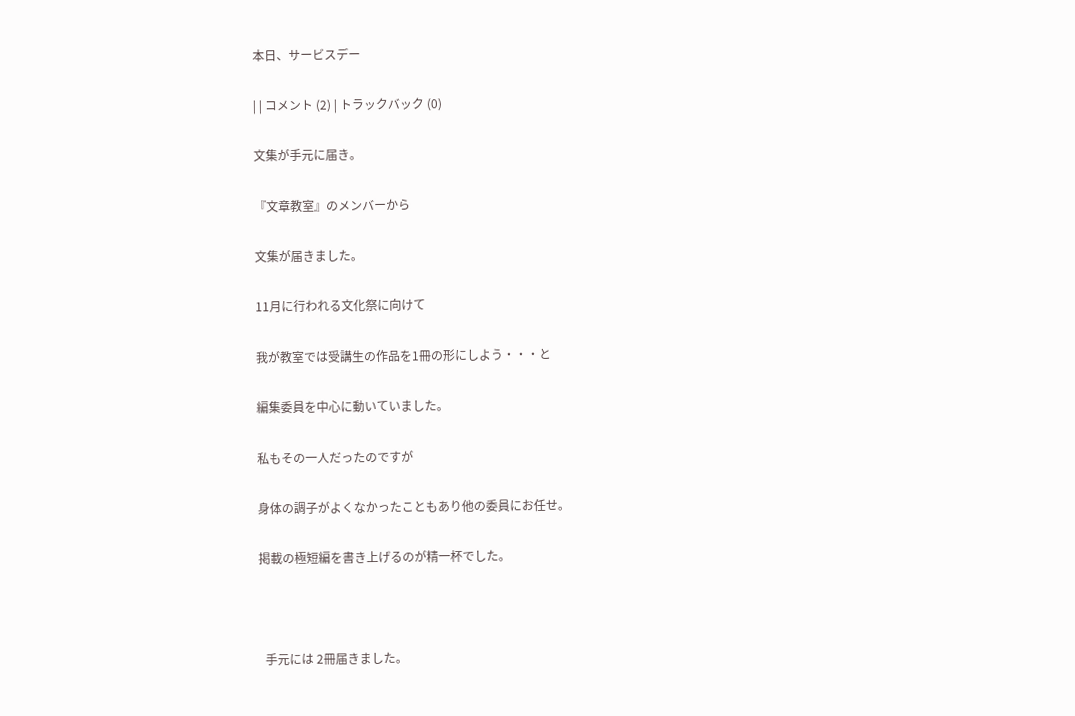本日、サービスデー

| | コメント (2) | トラックバック (0)

文集が手元に届き。

『文章教室』のメンバーから

文集が届きました。

11月に行われる文化祭に向けて

我が教室では受講生の作品を1冊の形にしよう・・・と

編集委員を中心に動いていました。

私もその一人だったのですが

身体の調子がよくなかったこともあり他の委員にお任せ。

掲載の極短編を書き上げるのが精一杯でした。



  手元には 2冊届きました。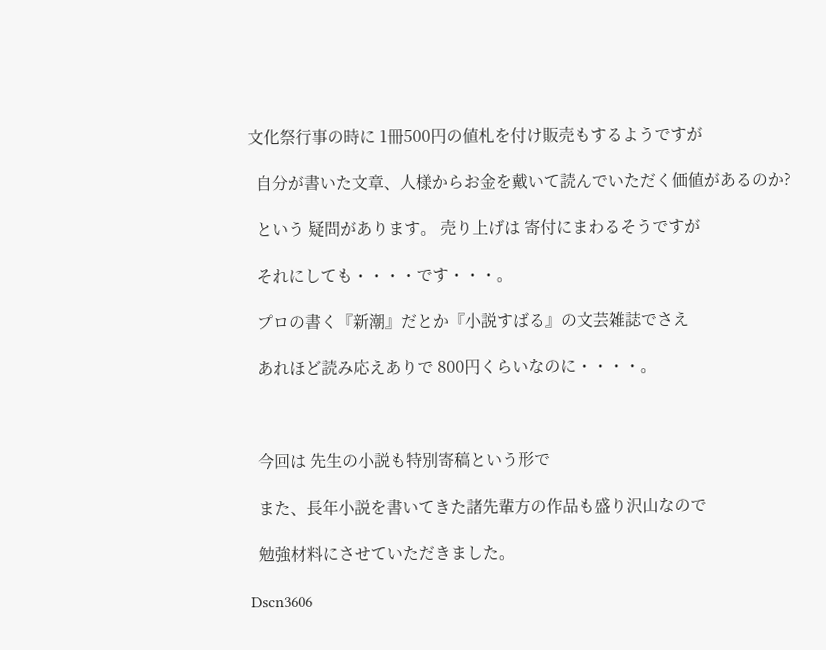文化祭行事の時に 1冊500円の値札を付け販売もするようですが

  自分が書いた文章、人様からお金を戴いて読んでいただく価値があるのか?

  という 疑問があります。 売り上げは 寄付にまわるそうですが

  それにしても・・・・です・・・。

  プロの書く『新潮』だとか『小説すばる』の文芸雑誌でさえ

  あれほど読み応えありで 800円くらいなのに・・・・。



  今回は 先生の小説も特別寄稿という形で

  また、長年小説を書いてきた諸先輩方の作品も盛り沢山なので

  勉強材料にさせていただきました。

Dscn3606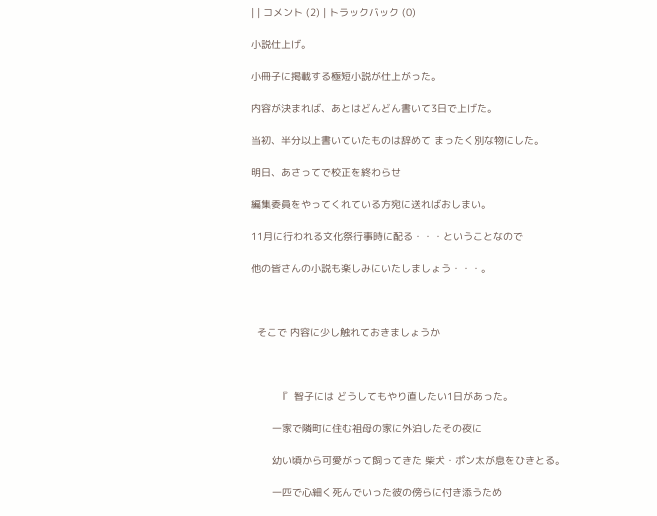| | コメント (2) | トラックバック (0)

小説仕上げ。

小冊子に掲載する極短小説が仕上がった。

内容が決まれば、あとはどんどん書いて3日で上げた。

当初、半分以上書いていたものは辞めて まったく別な物にした。

明日、あさってで校正を終わらせ

編集委員をやってくれている方宛に送ればおしまい。

11月に行われる文化祭行事時に配る・・・ということなので

他の皆さんの小説も楽しみにいたしましょう・・・。



  そこで 内容に少し触れておきましょうか



         『  智子には どうしてもやり直したい1日があった。

       一家で隣町に住む祖母の家に外泊したその夜に

       幼い頃から可愛がって飼ってきた 柴犬・ポン太が息をひきとる。

       一匹で心細く死んでいった彼の傍らに付き添うため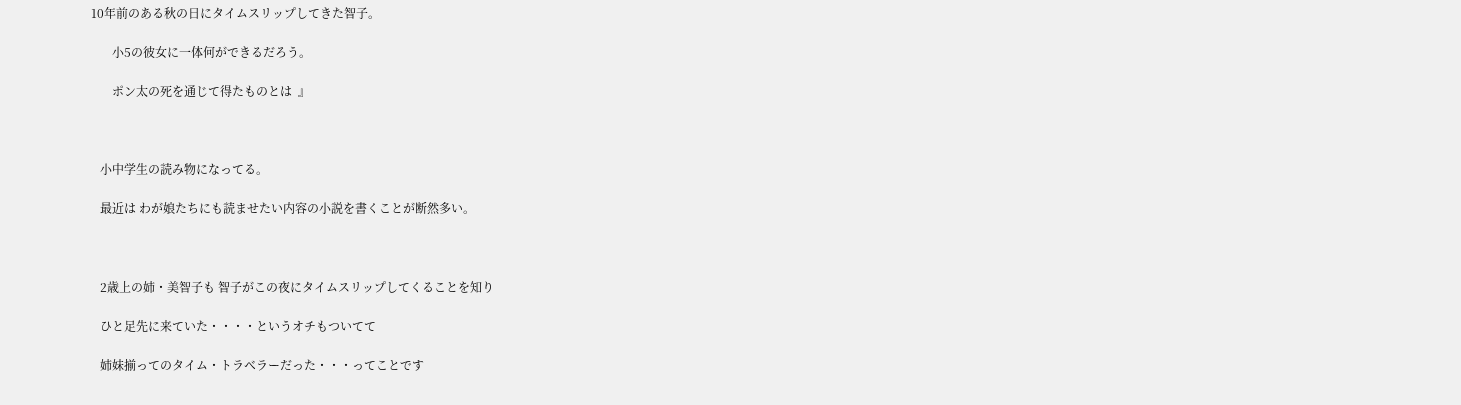10年前のある秋の日にタイムスリップしてきた智子。

       小5の彼女に一体何ができるだろう。

       ポン太の死を通じて得たものとは  』



   小中学生の読み物になってる。

   最近は わが娘たちにも読ませたい内容の小説を書くことが断然多い。



   2歳上の姉・美智子も 智子がこの夜にタイムスリップしてくることを知り

   ひと足先に来ていた・・・・というオチもついてて

   姉妹揃ってのタイム・トラベラーだった・・・ってことです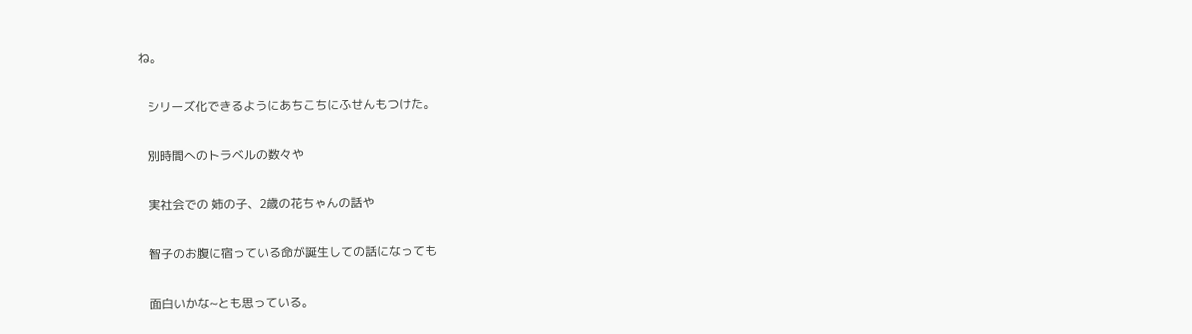ね。

   シリーズ化できるようにあちこちにふせんもつけた。

   別時間へのトラベルの数々や

   実社会での 姉の子、2歳の花ちゃんの話や

   智子のお腹に宿っている命が誕生しての話になっても

   面白いかな~とも思っている。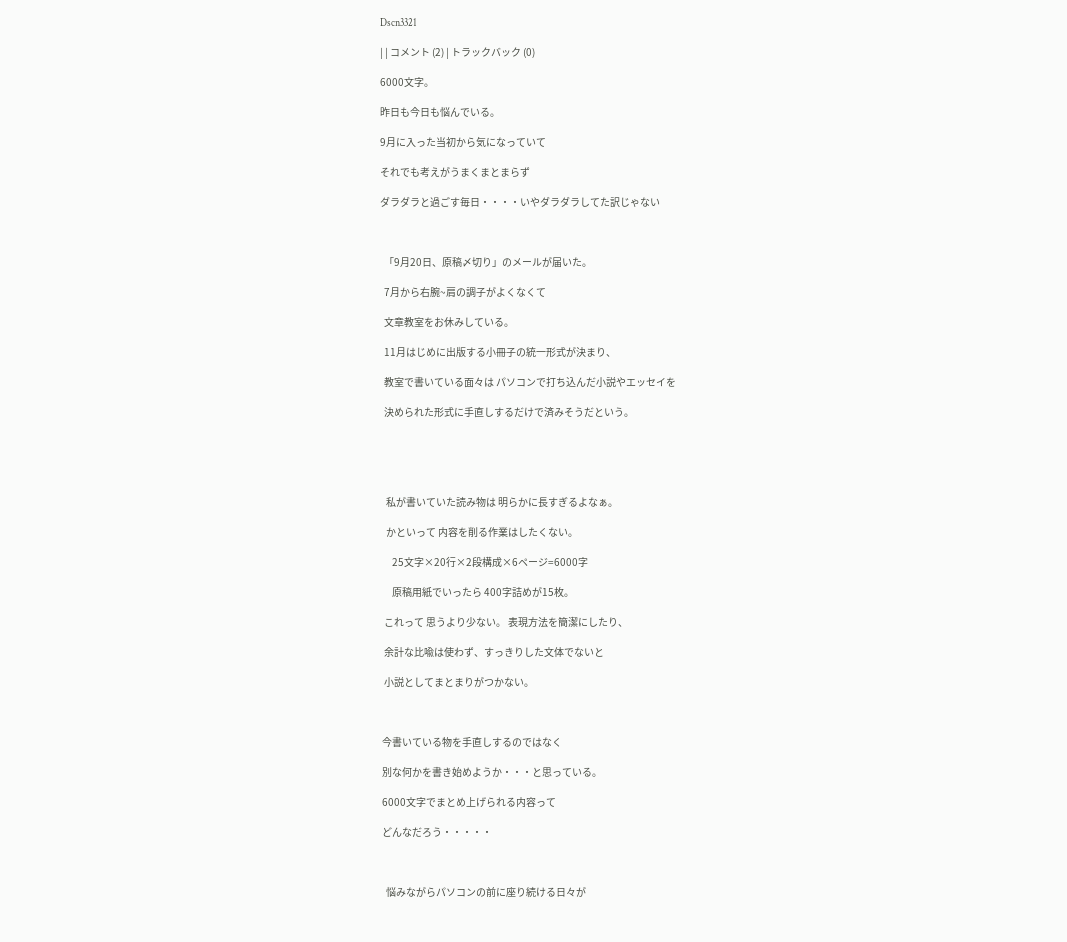Dscn3321

| | コメント (2) | トラックバック (0)

6000文字。

昨日も今日も悩んでいる。

9月に入った当初から気になっていて

それでも考えがうまくまとまらず

ダラダラと過ごす毎日・・・・いやダラダラしてた訳じゃない



  「9月20日、原稿〆切り」のメールが届いた。

  7月から右腕~肩の調子がよくなくて

  文章教室をお休みしている。

  11月はじめに出版する小冊子の統一形式が決まり、

  教室で書いている面々は パソコンで打ち込んだ小説やエッセイを

  決められた形式に手直しするだけで済みそうだという。





   私が書いていた読み物は 明らかに長すぎるよなぁ。

   かといって 内容を削る作業はしたくない。

      25文字×20行×2段構成×6ページ=6000字

      原稿用紙でいったら 400字詰めが15枚。

  これって 思うより少ない。 表現方法を簡潔にしたり、

  余計な比喩は使わず、すっきりした文体でないと

  小説としてまとまりがつかない。



 今書いている物を手直しするのではなく

 別な何かを書き始めようか・・・と思っている。

 6000文字でまとめ上げられる内容って

 どんなだろう・・・・・



   悩みながらパソコンの前に座り続ける日々が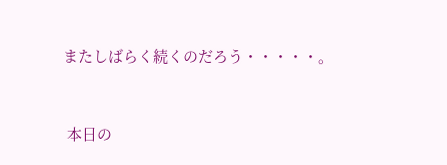またしばらく続くのだろう・・・・・。



 本日の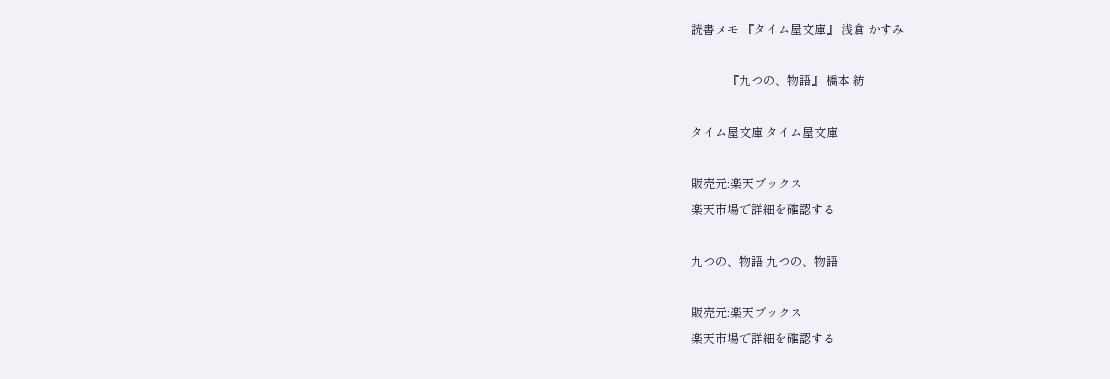読書メモ 『タイム屋文庫』 浅倉 かすみ

            『九つの、物語』 橋本 紡

タイム屋文庫 タイム屋文庫

販売元:楽天ブックス
楽天市場で詳細を確認する

九つの、物語 九つの、物語

販売元:楽天ブックス
楽天市場で詳細を確認する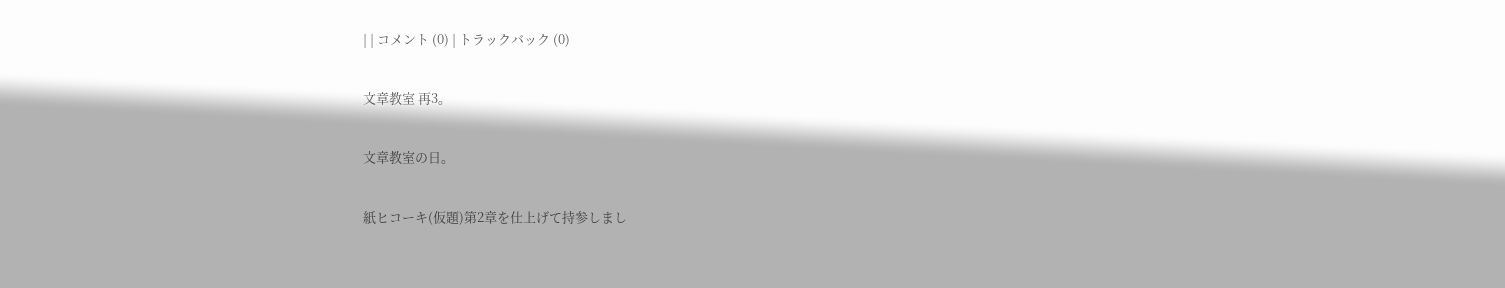| | コメント (0) | トラックバック (0)

文章教室 再3。

文章教室の日。

紙ヒコーキ(仮題)第2章を仕上げて持参しまし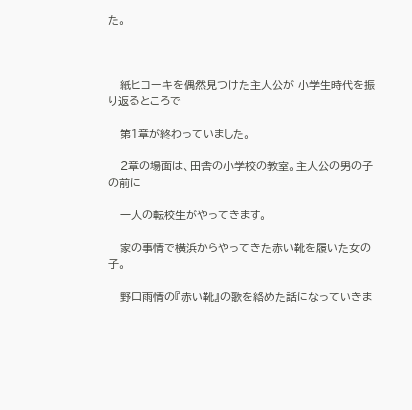た。



   紙ヒコーキを偶然見つけた主人公が 小学生時代を振り返るところで

   第1章が終わっていました。

   2章の場面は、田舎の小学校の教室。主人公の男の子の前に

   一人の転校生がやってきます。

   家の事情で横浜からやってきた赤い靴を履いた女の子。

   野口雨情の『赤い靴』の歌を絡めた話になっていきま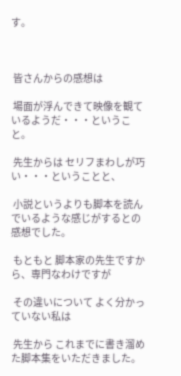す。



 皆さんからの感想は

 場面が浮んできて映像を観ているようだ・・・ということ。

 先生からは セリフまわしが巧い・・・ということと、

 小説というよりも脚本を読んでいるような感じがするとの感想でした。

 もともと 脚本家の先生ですから、専門なわけですが

 その違いについて よく分かっていない私は

 先生から これまでに書き溜めた脚本集をいただきました。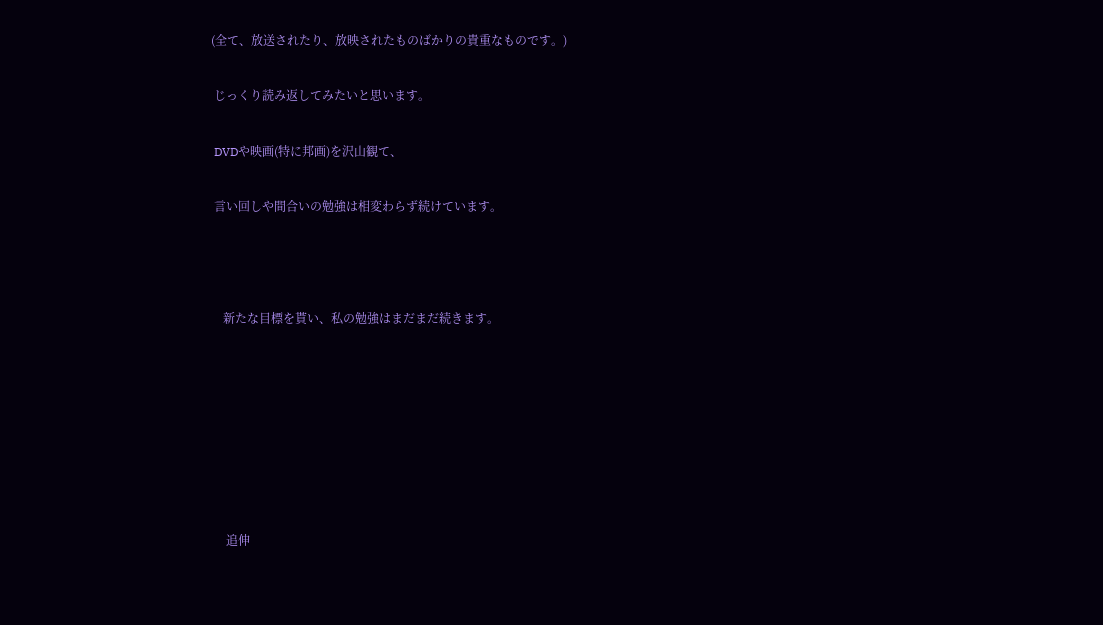(全て、放送されたり、放映されたものばかりの貴重なものです。)

 じっくり読み返してみたいと思います。

 DVDや映画(特に邦画)を沢山観て、

 言い回しや間合いの勉強は相変わらず続けています。



    新たな目標を貰い、私の勉強はまだまだ続きます。







     追伸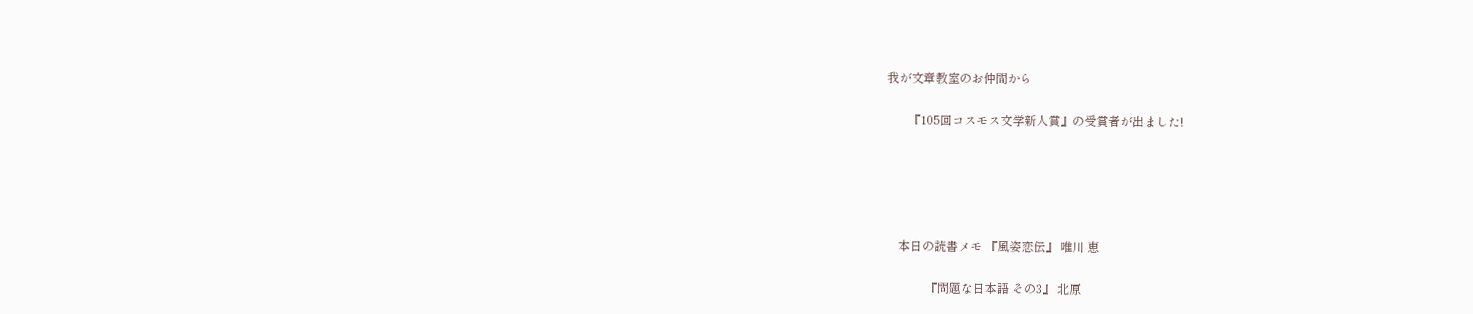我が文章教室のお仲間から

       『105回コスモス文学新人賞』の受賞者が出ました!





    本日の読書メモ 『風姿恋伝』 唯川 恵

             『問題な日本語 その3』 北原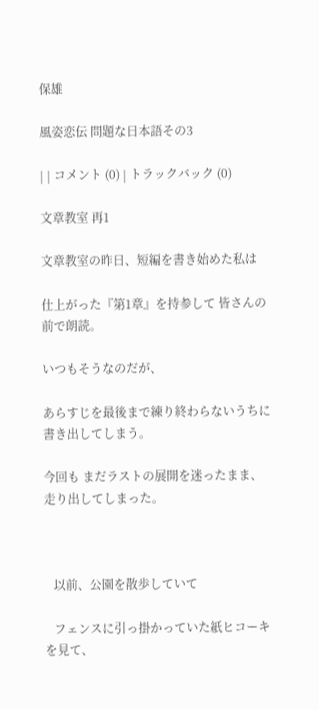保雄

風姿恋伝 問題な日本語その3

| | コメント (0) | トラックバック (0)

文章教室 再1

文章教室の昨日、短編を書き始めた私は

仕上がった『第1章』を持参して 皆さんの前で朗読。

いつもそうなのだが、

あらすじを最後まで練り終わらないうちに書き出してしまう。

今回も まだラストの展開を迷ったまま、走り出してしまった。



   以前、公園を散歩していて

   フェンスに引っ掛かっていた紙ヒコーキを見て、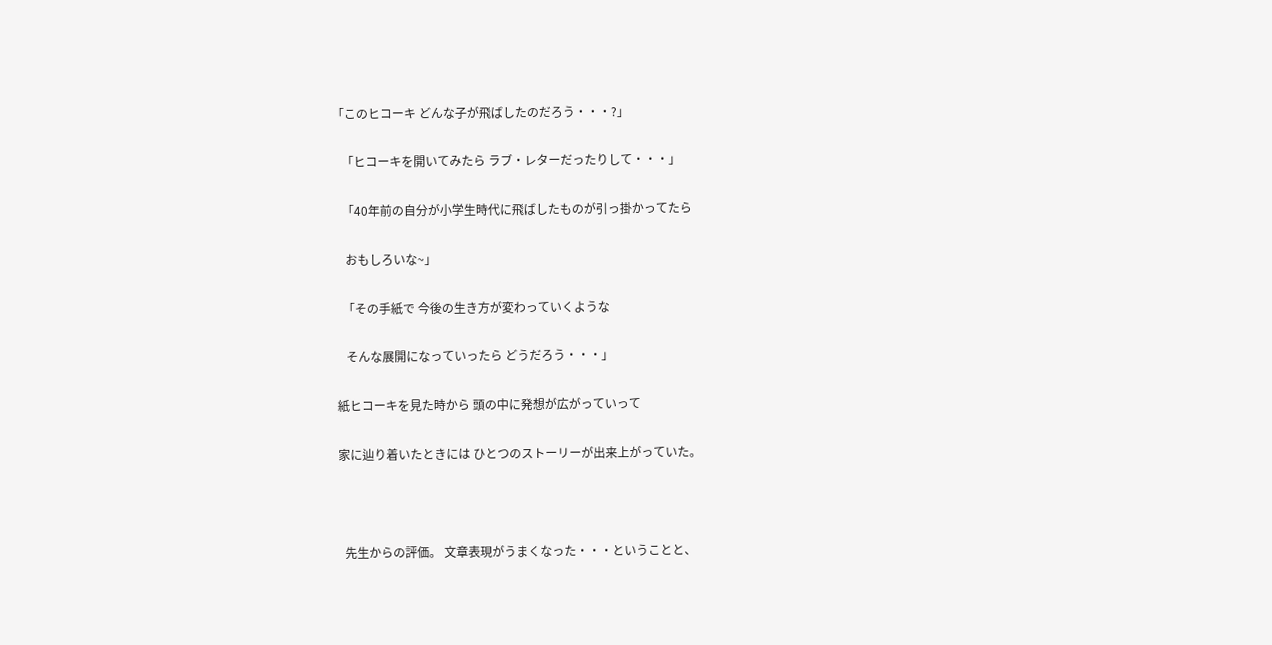「このヒコーキ どんな子が飛ばしたのだろう・・・?」

   「ヒコーキを開いてみたら ラブ・レターだったりして・・・」

   「40年前の自分が小学生時代に飛ばしたものが引っ掛かってたら

    おもしろいな~」

   「その手紙で 今後の生き方が変わっていくような

    そんな展開になっていったら どうだろう・・・」

 紙ヒコーキを見た時から 頭の中に発想が広がっていって

 家に辿り着いたときには ひとつのストーリーが出来上がっていた。



   先生からの評価。 文章表現がうまくなった・・・ということと、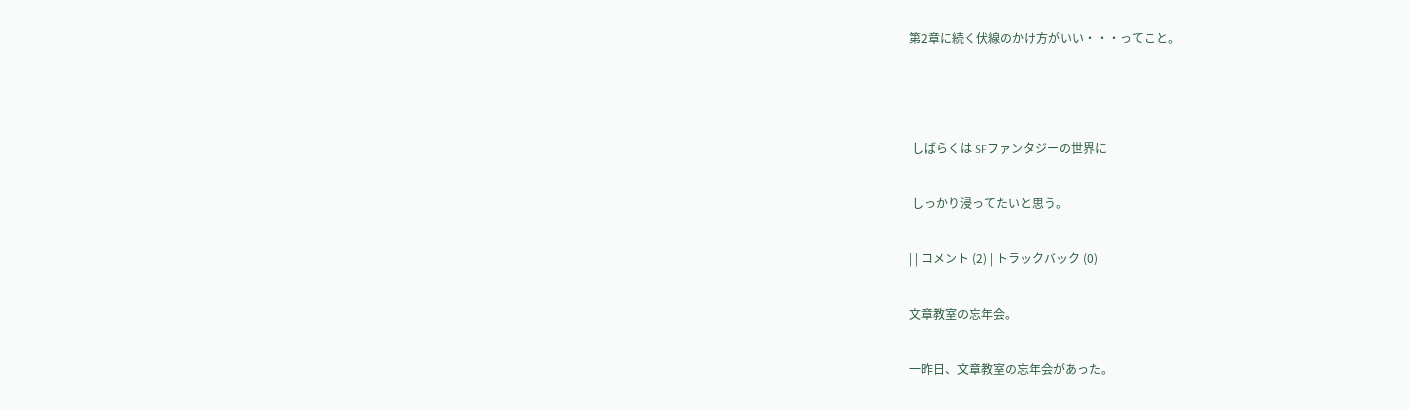第2章に続く伏線のかけ方がいい・・・ってこと。



 しばらくは SFファンタジーの世界に

 しっかり浸ってたいと思う。

| | コメント (2) | トラックバック (0)

文章教室の忘年会。

一昨日、文章教室の忘年会があった。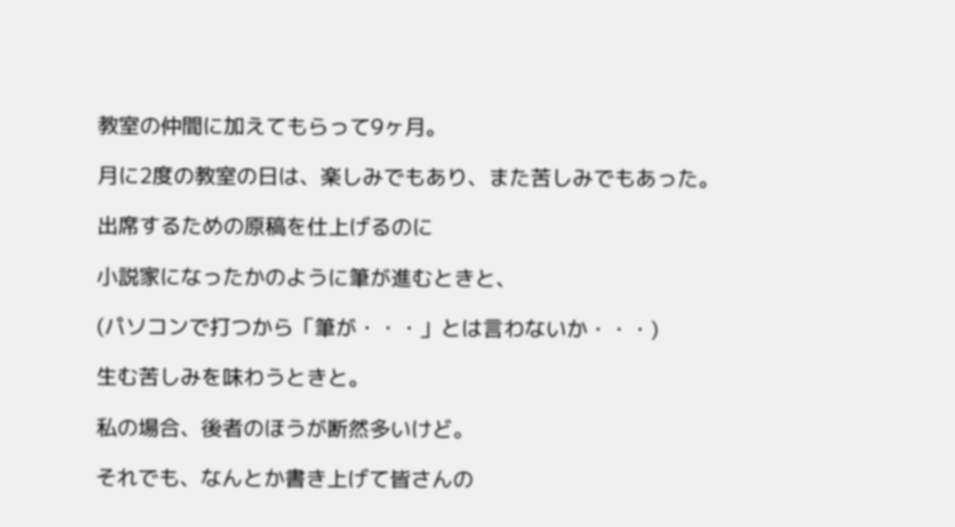教室の仲間に加えてもらって9ヶ月。

月に2度の教室の日は、楽しみでもあり、また苦しみでもあった。

出席するための原稿を仕上げるのに

小説家になったかのように筆が進むときと、

(パソコンで打つから「筆が・・・」とは言わないか・・・)

生む苦しみを味わうときと。

私の場合、後者のほうが断然多いけど。

それでも、なんとか書き上げて皆さんの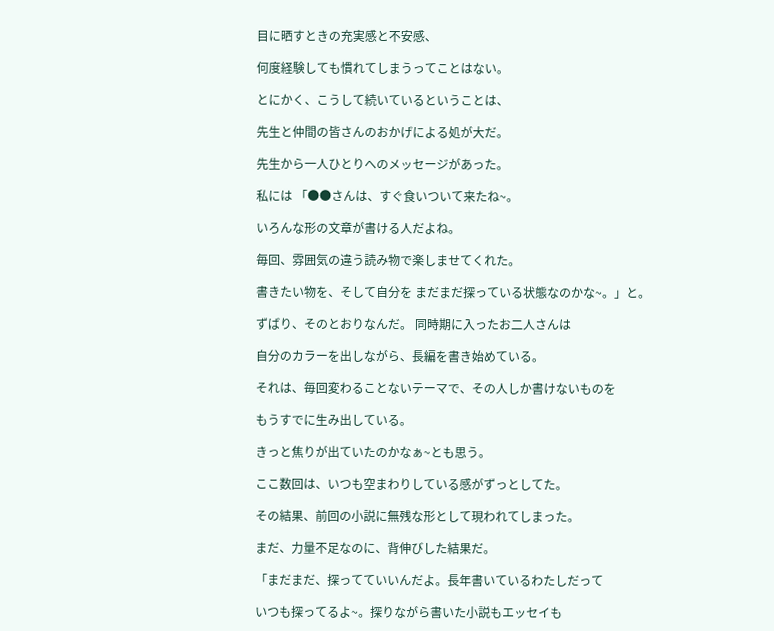目に晒すときの充実感と不安感、

何度経験しても慣れてしまうってことはない。

とにかく、こうして続いているということは、

先生と仲間の皆さんのおかげによる処が大だ。

先生から一人ひとりへのメッセージがあった。

私には 「●●さんは、すぐ食いついて来たね~。

いろんな形の文章が書ける人だよね。

毎回、雰囲気の違う読み物で楽しませてくれた。

書きたい物を、そして自分を まだまだ探っている状態なのかな~。」と。

ずばり、そのとおりなんだ。 同時期に入ったお二人さんは

自分のカラーを出しながら、長編を書き始めている。

それは、毎回変わることないテーマで、その人しか書けないものを

もうすでに生み出している。

きっと焦りが出ていたのかなぁ~とも思う。

ここ数回は、いつも空まわりしている感がずっとしてた。

その結果、前回の小説に無残な形として現われてしまった。

まだ、力量不足なのに、背伸びした結果だ。

「まだまだ、探ってていいんだよ。長年書いているわたしだって

いつも探ってるよ~。探りながら書いた小説もエッセイも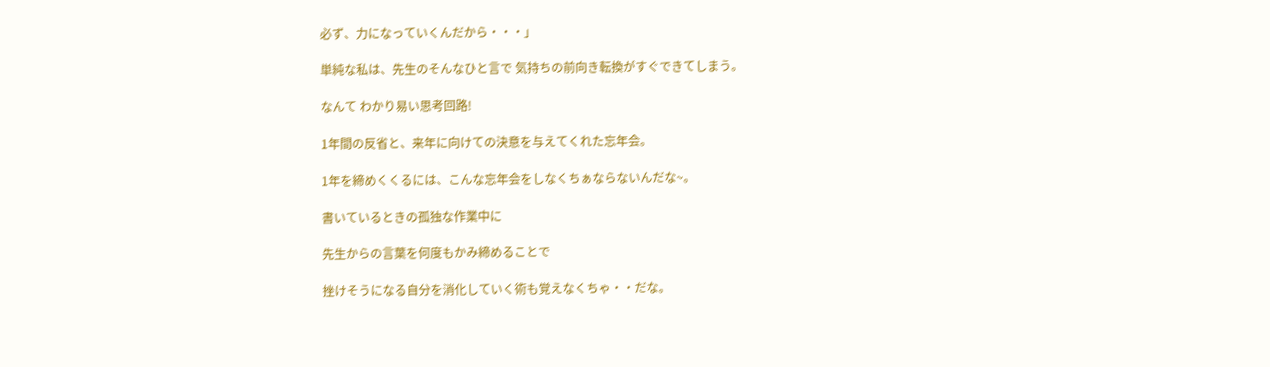必ず、力になっていくんだから・・・」

単純な私は、先生のそんなひと言で 気持ちの前向き転換がすぐできてしまう。

なんて わかり易い思考回路!

1年間の反省と、来年に向けての決意を与えてくれた忘年会。

1年を締めくくるには、こんな忘年会をしなくちぁならないんだな~。

書いているときの孤独な作業中に

先生からの言葉を何度もかみ締めることで

挫けそうになる自分を消化していく術も覚えなくちゃ・・だな。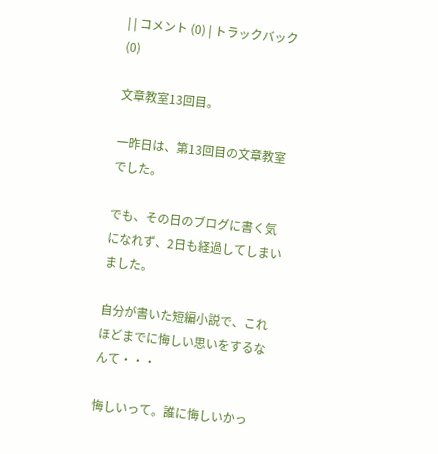| | コメント (0) | トラックバック (0)

文章教室13回目。

一昨日は、第13回目の文章教室でした。

でも、その日のブログに書く気になれず、2日も経過してしまいました。

自分が書いた短編小説で、これほどまでに悔しい思いをするなんて・・・

悔しいって。誰に悔しいかっ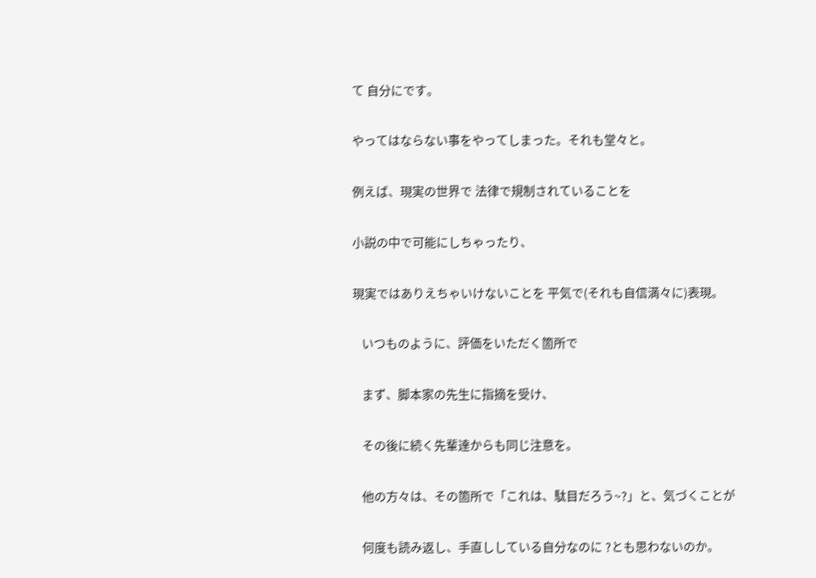て 自分にです。

やってはならない事をやってしまった。それも堂々と。

例えば、現実の世界で 法律で規制されていることを

小説の中で可能にしちゃったり、

現実ではありえちゃいけないことを 平気で(それも自信満々に)表現。

   いつものように、評価をいただく箇所で

   まず、脚本家の先生に指摘を受け、

   その後に続く先輩達からも同じ注意を。

   他の方々は、その箇所で「これは、駄目だろう~?」と、気づくことが

   何度も読み返し、手直ししている自分なのに ?とも思わないのか。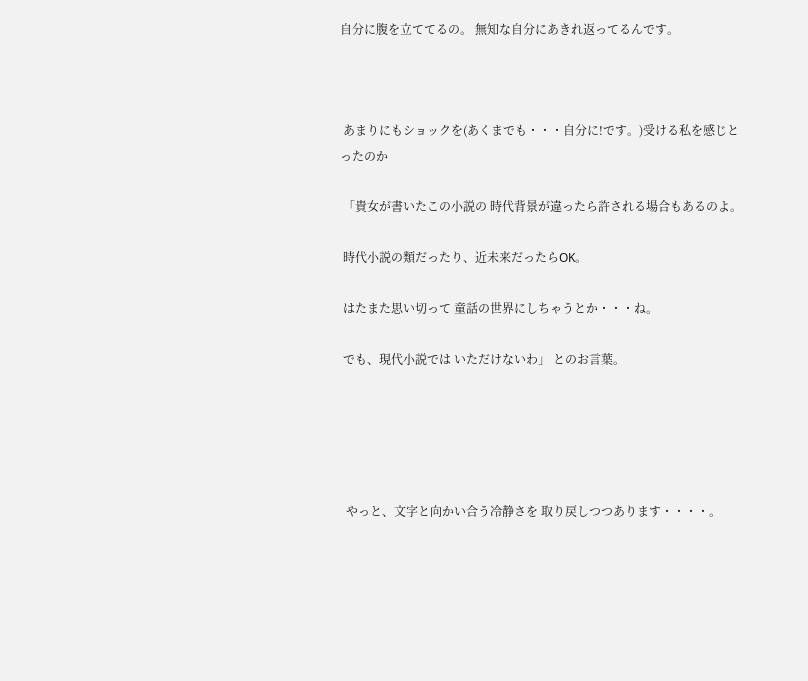自分に腹を立ててるの。 無知な自分にあきれ返ってるんです。



 あまりにもショックを(あくまでも・・・自分に!です。)受ける私を感じとったのか

 「貴女が書いたこの小説の 時代背景が違ったら許される場合もあるのよ。

 時代小説の類だったり、近未来だったらOK。

 はたまた思い切って 童話の世界にしちゃうとか・・・ね。

 でも、現代小説では いただけないわ」 とのお言葉。





  やっと、文字と向かい合う冷静さを 取り戻しつつあります・・・・。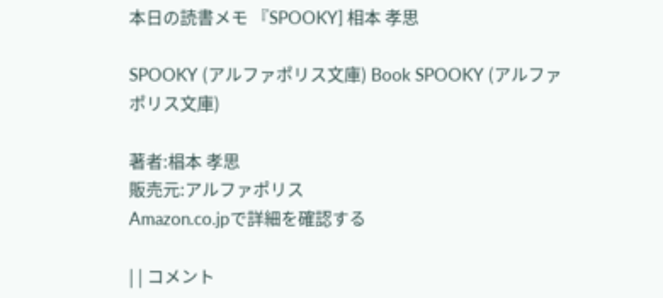本日の読書メモ 『SPOOKY] 相本 孝思

SPOOKY (アルファポリス文庫) Book SPOOKY (アルファポリス文庫)

著者:椙本 孝思
販売元:アルファポリス
Amazon.co.jpで詳細を確認する

| | コメント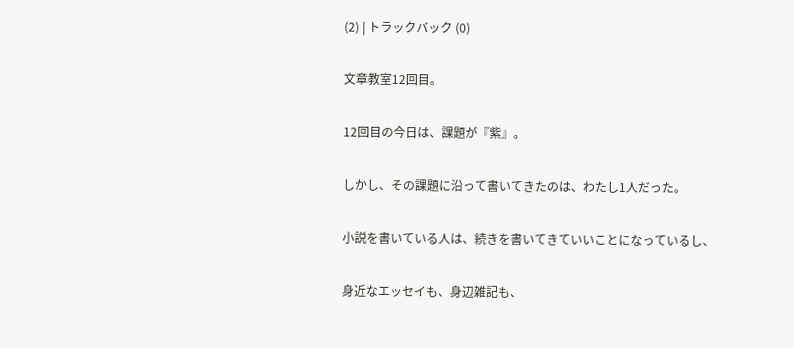(2) | トラックバック (0)

文章教室12回目。

12回目の今日は、課題が『紫』。

しかし、その課題に沿って書いてきたのは、わたし1人だった。

小説を書いている人は、続きを書いてきていいことになっているし、

身近なエッセイも、身辺雑記も、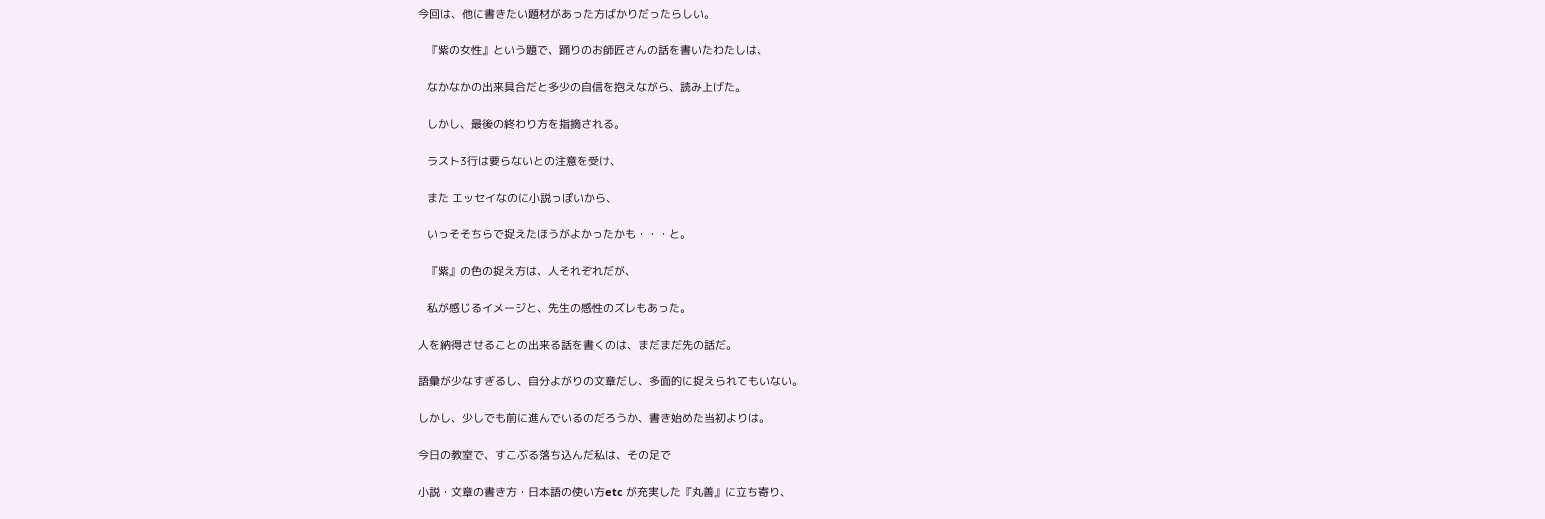今回は、他に書きたい題材があった方ばかりだったらしい。

   『紫の女性』という題で、踊りのお師匠さんの話を書いたわたしは、

   なかなかの出来具合だと多少の自信を抱えながら、読み上げた。

   しかし、最後の終わり方を指摘される。

   ラスト3行は要らないとの注意を受け、

   また エッセイなのに小説っぽいから、

   いっそそちらで捉えたほうがよかったかも・・・と。

   『紫』の色の捉え方は、人それぞれだが、

   私が感じるイメージと、先生の感性のズレもあった。

人を納得させることの出来る話を書くのは、まだまだ先の話だ。

語彙が少なすぎるし、自分よがりの文章だし、多面的に捉えられてもいない。

しかし、少しでも前に進んでいるのだろうか、書き始めた当初よりは。

今日の教室で、すこぶる落ち込んだ私は、その足で

小説・文章の書き方・日本語の使い方etc が充実した『丸善』に立ち寄り、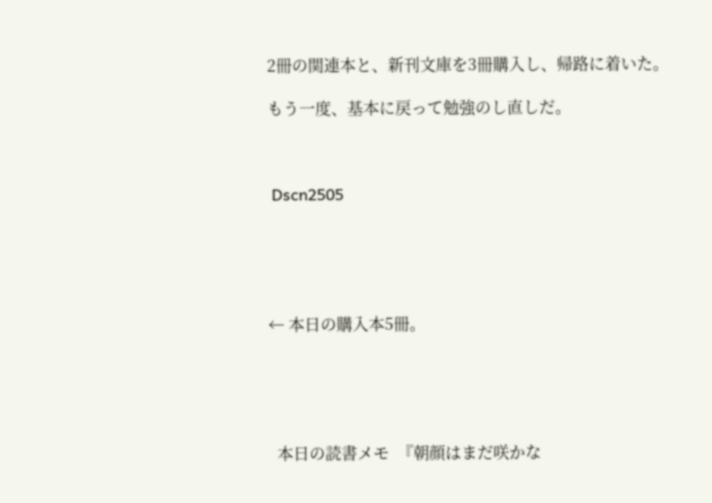2冊の関連本と、新刊文庫を3冊購入し、帰路に着いた。

もう一度、基本に戻って勉強のし直しだ。



 Dscn2505





← 本日の購入本5冊。





  本日の読書メモ  『朝顔はまだ咲かな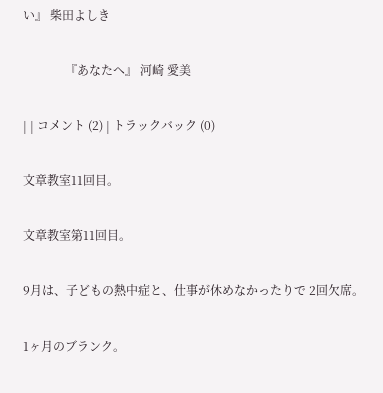い』 柴田よしき

              『あなたへ』 河崎 愛美

| | コメント (2) | トラックバック (0)

文章教室11回目。

文章教室第11回目。

9月は、子どもの熱中症と、仕事が休めなかったりで 2回欠席。

1ヶ月のブランク。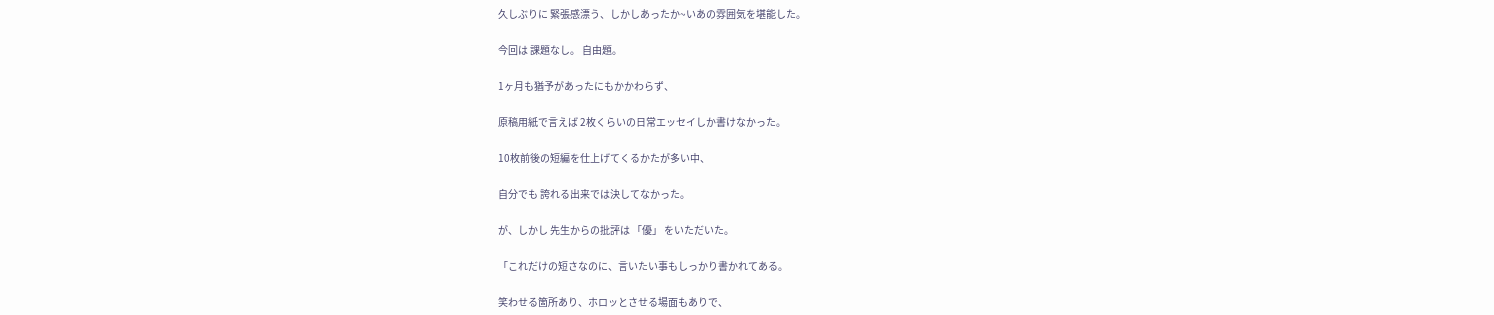久しぶりに 緊張感漂う、しかしあったか~いあの雰囲気を堪能した。

今回は 課題なし。 自由題。

1ヶ月も猶予があったにもかかわらず、

原稿用紙で言えば 2枚くらいの日常エッセイしか書けなかった。

10枚前後の短編を仕上げてくるかたが多い中、

自分でも 誇れる出来では決してなかった。

が、しかし 先生からの批評は 「優」 をいただいた。

「これだけの短さなのに、言いたい事もしっかり書かれてある。

笑わせる箇所あり、ホロッとさせる場面もありで、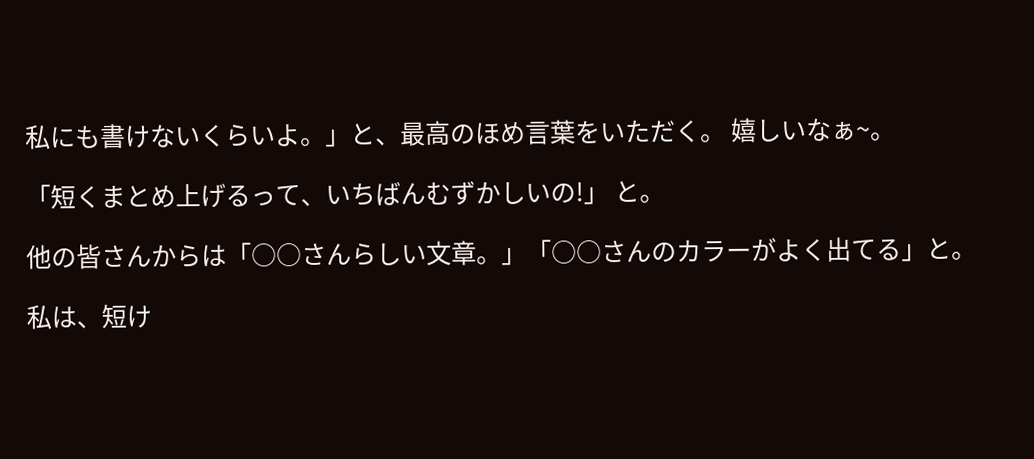私にも書けないくらいよ。」と、最高のほめ言葉をいただく。 嬉しいなぁ~。

「短くまとめ上げるって、いちばんむずかしいの!」 と。

他の皆さんからは「○○さんらしい文章。」「○○さんのカラーがよく出てる」と。

私は、短け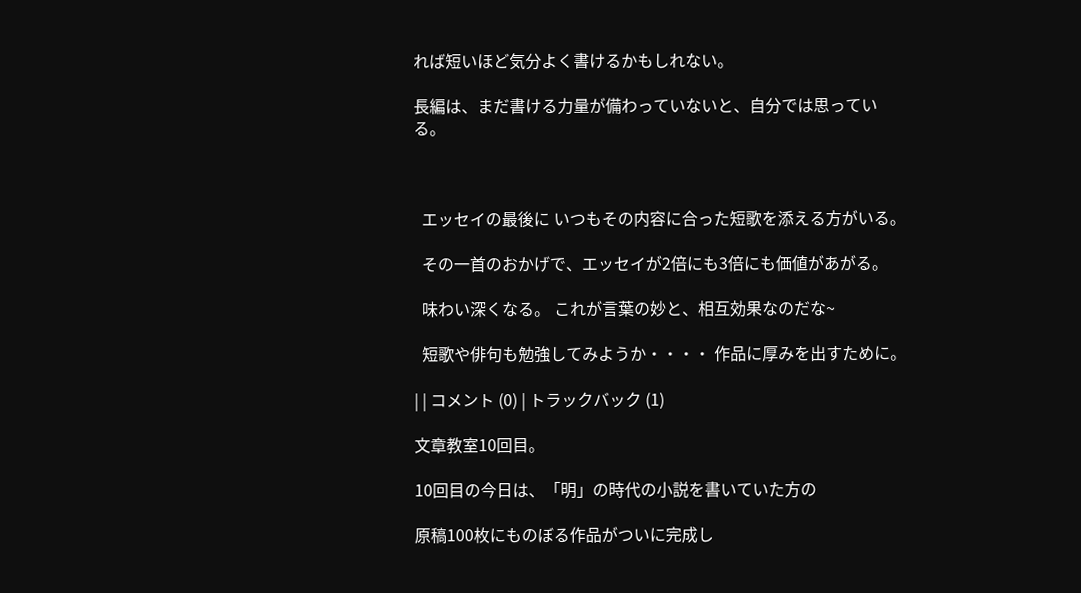れば短いほど気分よく書けるかもしれない。

長編は、まだ書ける力量が備わっていないと、自分では思っている。



  エッセイの最後に いつもその内容に合った短歌を添える方がいる。

  その一首のおかげで、エッセイが2倍にも3倍にも価値があがる。

  味わい深くなる。 これが言葉の妙と、相互効果なのだな~

  短歌や俳句も勉強してみようか・・・・ 作品に厚みを出すために。

| | コメント (0) | トラックバック (1)

文章教室10回目。

10回目の今日は、「明」の時代の小説を書いていた方の

原稿100枚にものぼる作品がついに完成し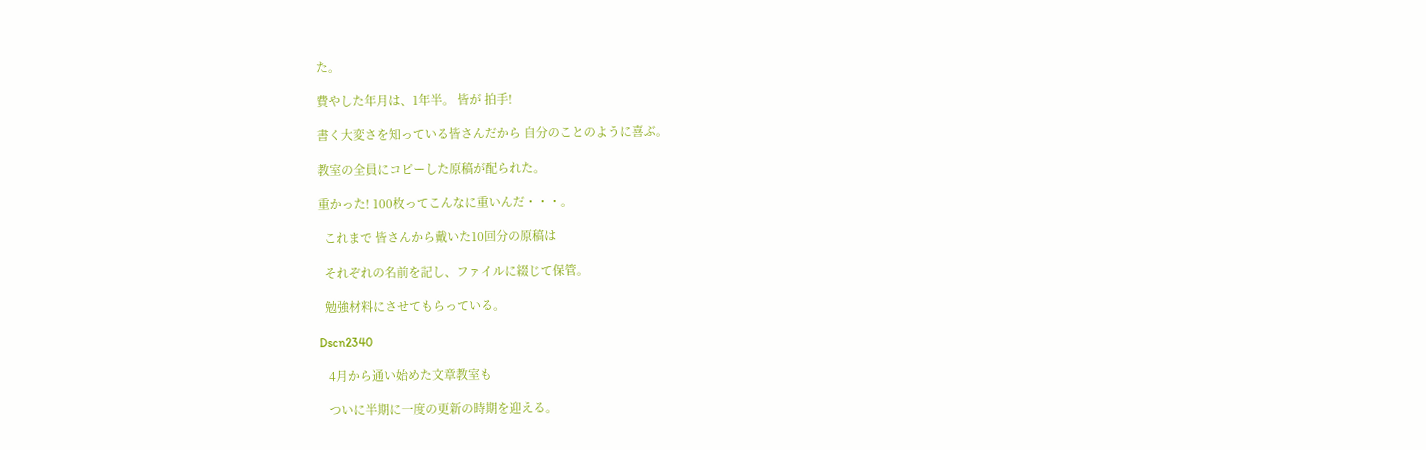た。

費やした年月は、1年半。 皆が 拍手!

書く大変さを知っている皆さんだから 自分のことのように喜ぶ。

教室の全員にコピーした原稿が配られた。

重かった! 100枚ってこんなに重いんだ・・・。

  これまで 皆さんから戴いた10回分の原稿は

  それぞれの名前を記し、ファイルに綴じて保管。

  勉強材料にさせてもらっている。

Dscn2340

   4月から通い始めた文章教室も

   ついに半期に一度の更新の時期を迎える。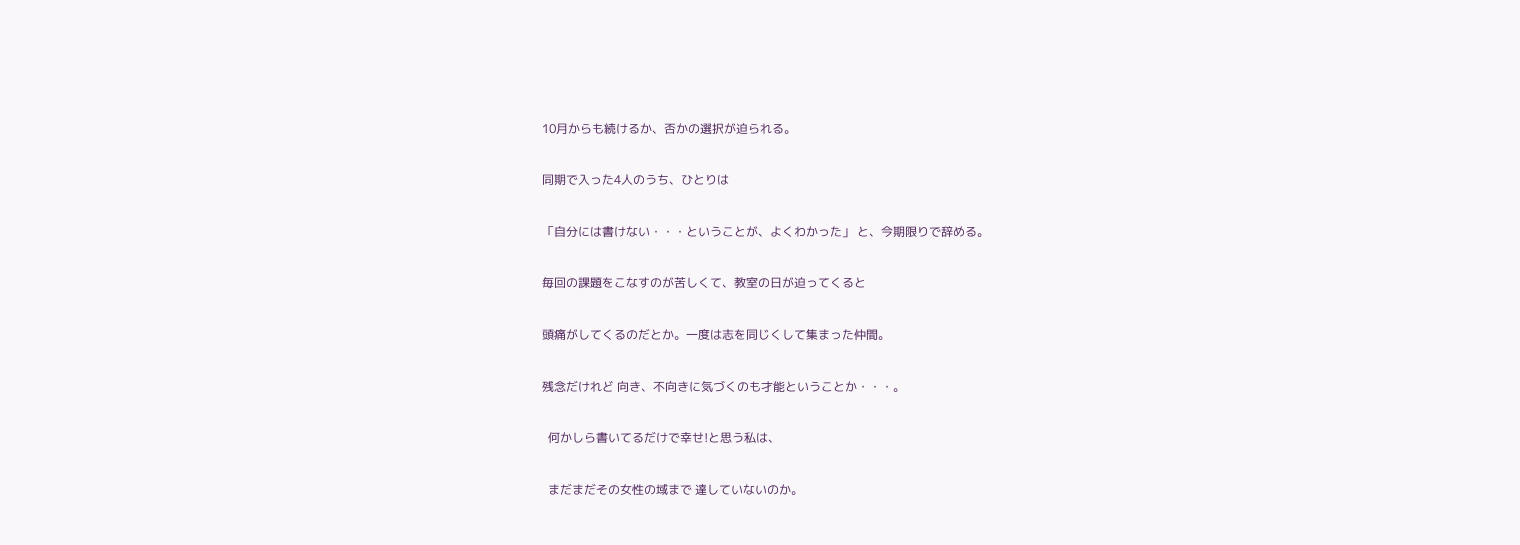10月からも続けるか、否かの選択が迫られる。

同期で入った4人のうち、ひとりは

「自分には書けない・・・ということが、よくわかった」 と、今期限りで辞める。

毎回の課題をこなすのが苦しくて、教室の日が迫ってくると

頭痛がしてくるのだとか。一度は志を同じくして集まった仲間。

残念だけれど 向き、不向きに気づくのも才能ということか・・・。

  何かしら書いてるだけで幸せ!と思う私は、

  まだまだその女性の域まで 達していないのか。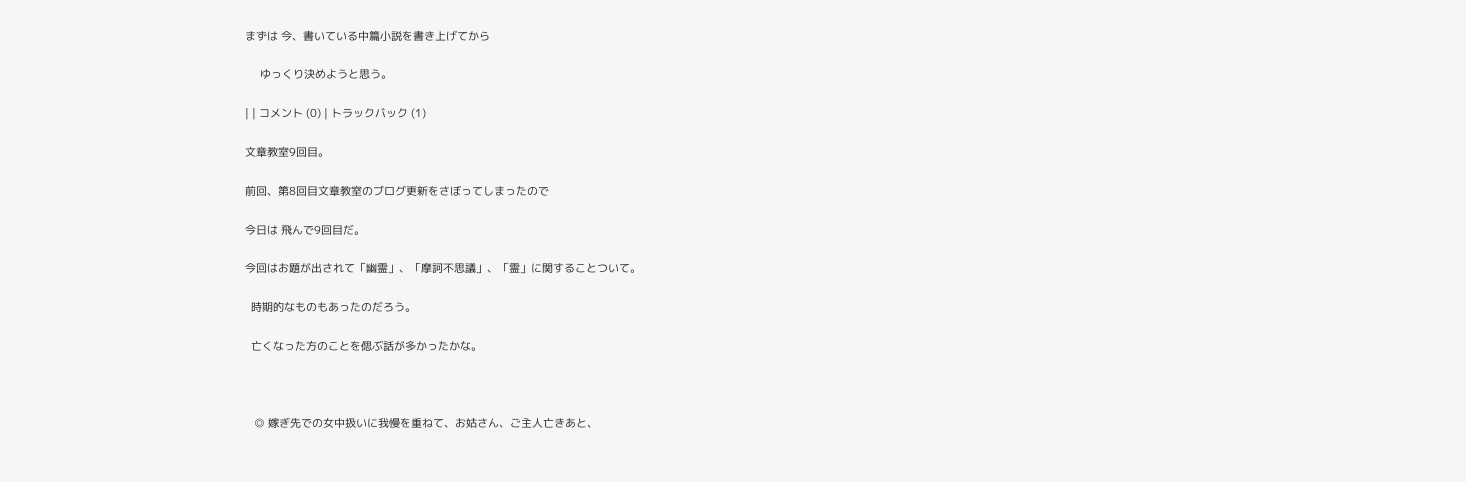まずは 今、書いている中篇小説を書き上げてから

     ゆっくり決めようと思う。

| | コメント (0) | トラックバック (1)

文章教室9回目。

前回、第8回目文章教室のブログ更新をさぼってしまったので

今日は 飛んで9回目だ。

今回はお題が出されて「幽霊」、「摩訶不思議」、「霊」に関することついて。

  時期的なものもあったのだろう。

  亡くなった方のことを偲ぶ話が多かったかな。



   ◎ 嫁ぎ先での女中扱いに我慢を重ねて、お姑さん、ご主人亡きあと、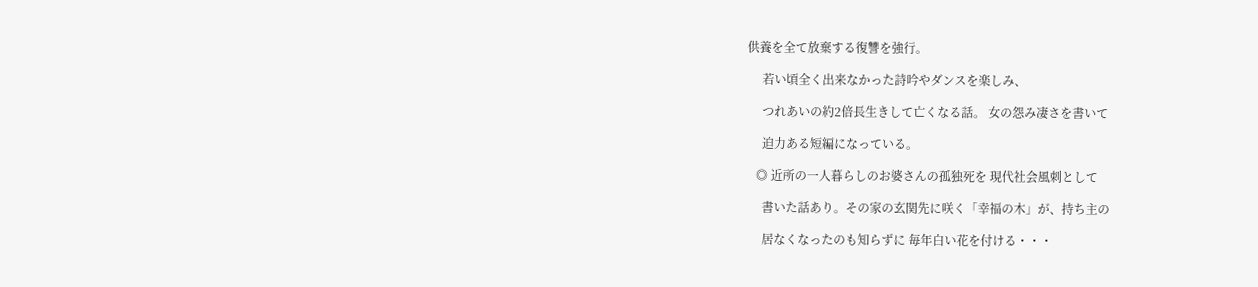供養を全て放棄する復讐を強行。

     若い頃全く出来なかった詩吟やダンスを楽しみ、

     つれあいの約2倍長生きして亡くなる話。 女の怨み凄さを書いて

     迫力ある短編になっている。

   ◎ 近所の一人暮らしのお婆さんの孤独死を 現代社会風刺として

     書いた話あり。その家の玄関先に咲く「幸福の木」が、持ち主の

     居なくなったのも知らずに 毎年白い花を付ける・・・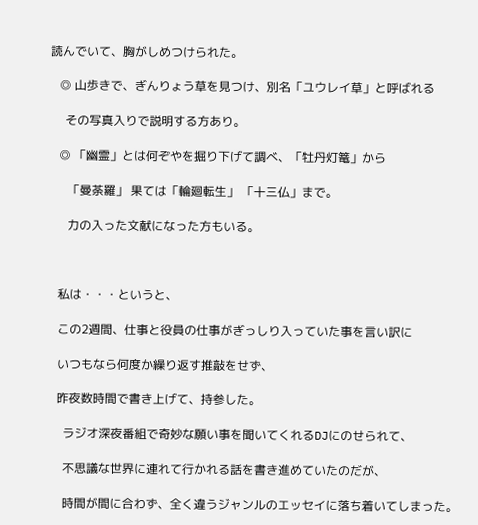読んでいて、胸がしめつけられた。

   ◎ 山歩きで、ぎんりょう草を見つけ、別名「ユウレイ草」と呼ばれる

     その写真入りで説明する方あり。

   ◎ 「幽霊」とは何ぞやを掘り下げて調べ、「牡丹灯篭」から

      「曼荼羅」 果ては「輪廻転生」 「十三仏」まで。

      力の入った文献になった方もいる。



   私は・・・というと、

   この2週間、仕事と役員の仕事がぎっしり入っていた事を言い訳に

   いつもなら何度か繰り返す推敲をせず、

   昨夜数時間で書き上げて、持参した。

     ラジオ深夜番組で奇妙な願い事を聞いてくれるDJにのせられて、

     不思議な世界に連れて行かれる話を書き進めていたのだが、

     時間が間に合わず、全く違うジャンルのエッセイに落ち着いてしまった。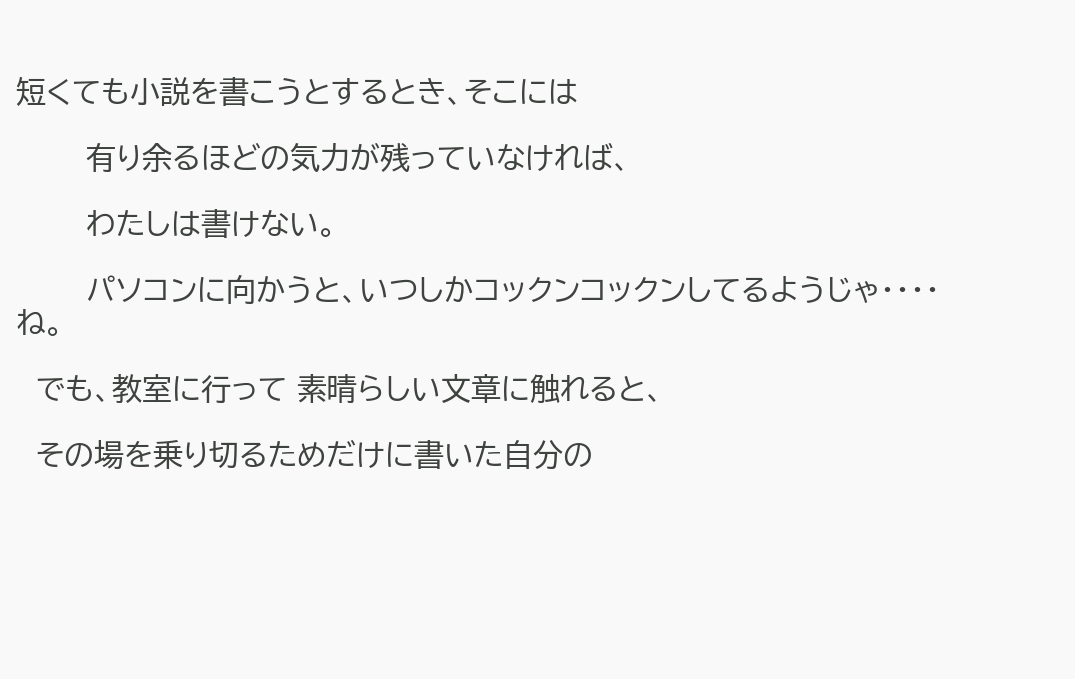短くても小説を書こうとするとき、そこには

       有り余るほどの気力が残っていなければ、

       わたしは書けない。

       パソコンに向かうと、いつしかコックンコックンしてるようじゃ・・・・ね。

  でも、教室に行って 素晴らしい文章に触れると、

  その場を乗り切るためだけに書いた自分の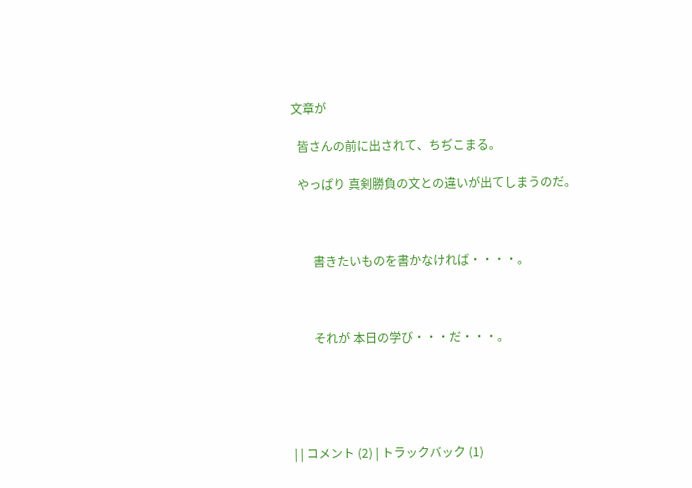文章が

  皆さんの前に出されて、ちぢこまる。

  やっぱり 真剣勝負の文との違いが出てしまうのだ。



       書きたいものを書かなければ・・・・。



       それが 本日の学び・・・だ・・・。





| | コメント (2) | トラックバック (1)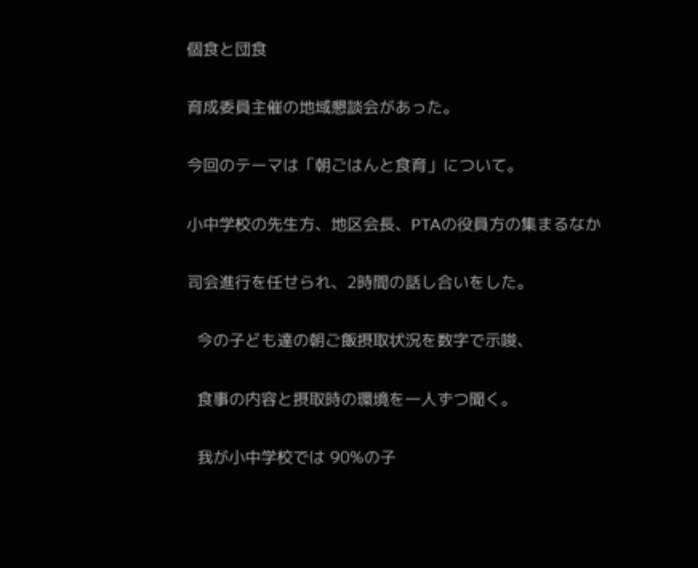個食と団食

育成委員主催の地域懇談会があった。

今回のテーマは「朝ごはんと食育」について。

小中学校の先生方、地区会長、PTAの役員方の集まるなか

司会進行を任せられ、2時間の話し合いをした。

  今の子ども達の朝ご飯摂取状況を数字で示唆、

  食事の内容と摂取時の環境を一人ずつ聞く。

  我が小中学校では 90%の子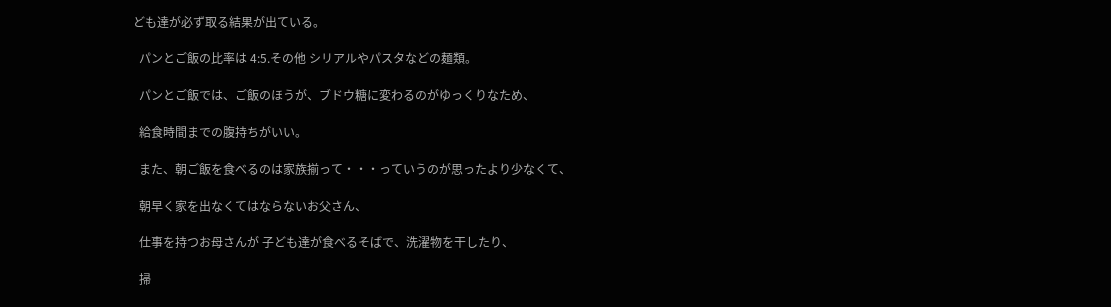ども達が必ず取る結果が出ている。

  パンとご飯の比率は 4:5.その他 シリアルやパスタなどの麺類。

  パンとご飯では、ご飯のほうが、ブドウ糖に変わるのがゆっくりなため、

  給食時間までの腹持ちがいい。

  また、朝ご飯を食べるのは家族揃って・・・っていうのが思ったより少なくて、

  朝早く家を出なくてはならないお父さん、

  仕事を持つお母さんが 子ども達が食べるそばで、洗濯物を干したり、

  掃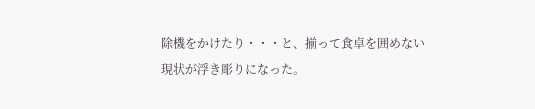除機をかけたり・・・と、揃って食卓を囲めない現状が浮き彫りになった。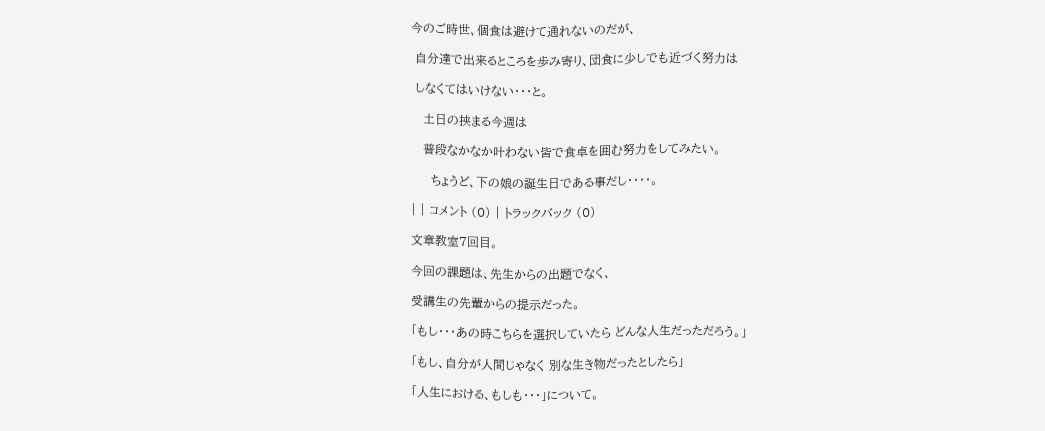今のご時世、個食は避けて通れないのだが、

 自分達で出来るところを歩み寄り、団食に少しでも近づく努力は

 しなくてはいけない・・・と。

   土日の挟まる今週は

   普段なかなか叶わない皆で食卓を囲む努力をしてみたい。

     ちょうど、下の娘の誕生日である事だし・・・・。

| | コメント (0) | トラックバック (0)

文章教室7回目。

今回の課題は、先生からの出題でなく、

受講生の先輩からの提示だった。

「もし・・・あの時こちらを選択していたら どんな人生だっただろう。」

「もし、自分が人間じゃなく 別な生き物だったとしたら」

「人生における、もしも・・・」について。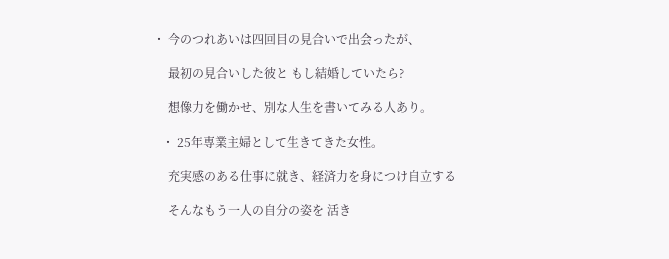・ 今のつれあいは四回目の見合いで出会ったが、

     最初の見合いした彼と もし結婚していたら?

     想像力を働かせ、別な人生を書いてみる人あり。

   ・ 25年専業主婦として生きてきた女性。

     充実感のある仕事に就き、経済力を身につけ自立する

     そんなもう一人の自分の姿を 活き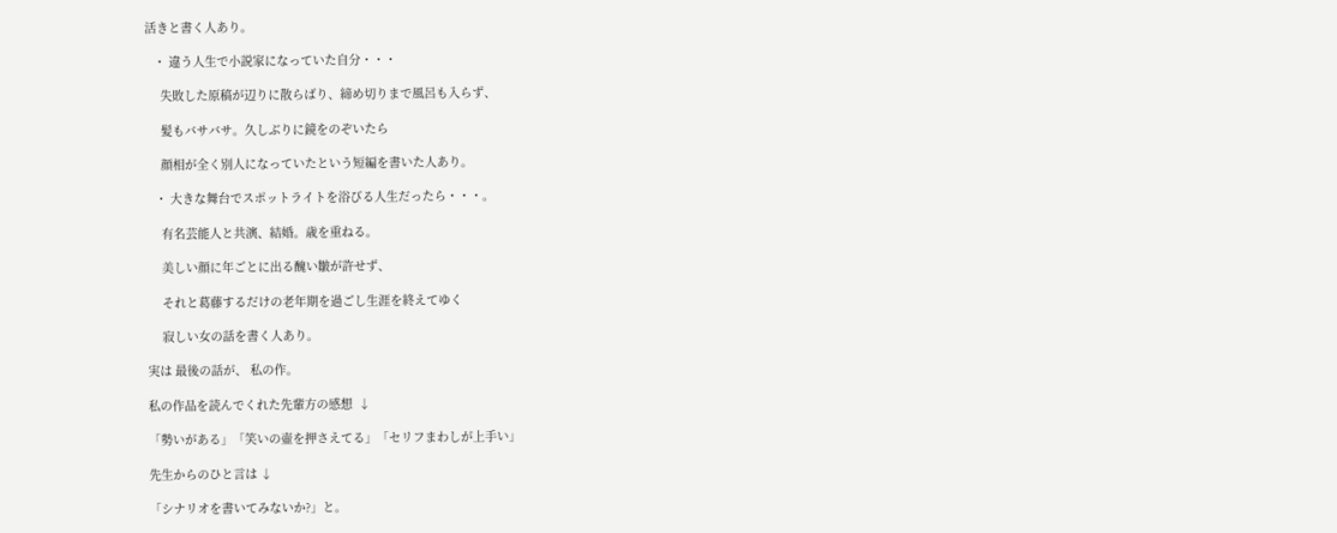活きと書く人あり。

   ・ 違う人生で小説家になっていた自分・・・

     失敗した原稿が辺りに散らばり、締め切りまで風呂も入らず、

     髪もバサバサ。久しぶりに鏡をのぞいたら

     顔相が全く別人になっていたという短編を書いた人あり。

   ・ 大きな舞台でスポットライトを浴びる人生だったら・・・。

     有名芸能人と共演、結婚。歳を重ねる。

     美しい顔に年ごとに出る醜い皺が許せず、

     それと葛藤するだけの老年期を過ごし生涯を終えてゆく

     寂しい女の話を書く人あり。

実は 最後の話が、 私の作。

私の作品を読んでくれた先輩方の感想  ↓

「勢いがある」「笑いの壷を押さえてる」「セリフまわしが上手い」

先生からのひと言は ↓

「シナリオを書いてみないか?」と。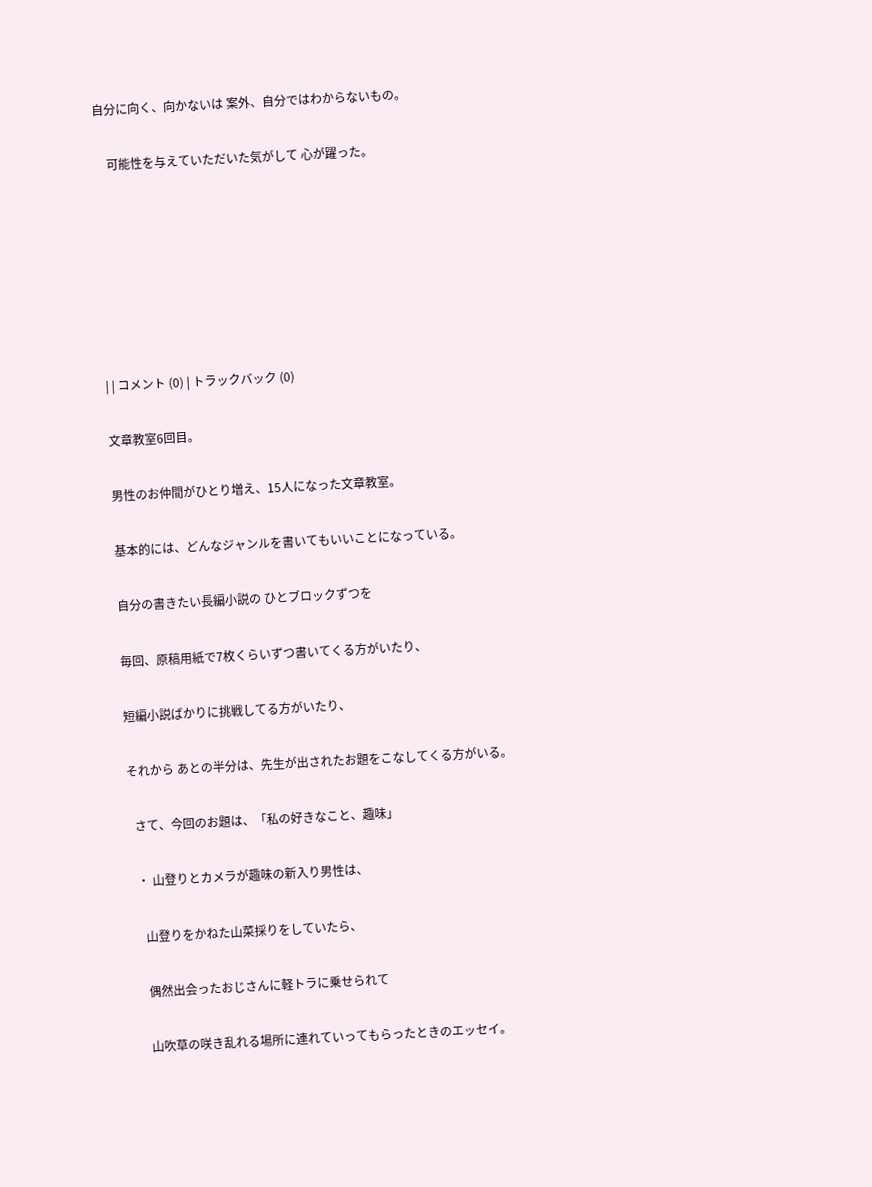自分に向く、向かないは 案外、自分ではわからないもの。

    可能性を与えていただいた気がして 心が躍った。







| | コメント (0) | トラックバック (0)

文章教室6回目。

男性のお仲間がひとり増え、15人になった文章教室。

基本的には、どんなジャンルを書いてもいいことになっている。

自分の書きたい長編小説の ひとブロックずつを

毎回、原稿用紙で7枚くらいずつ書いてくる方がいたり、

短編小説ばかりに挑戦してる方がいたり、

それから あとの半分は、先生が出されたお題をこなしてくる方がいる。

  さて、今回のお題は、「私の好きなこと、趣味」

  ・ 山登りとカメラが趣味の新入り男性は、

    山登りをかねた山菜採りをしていたら、

    偶然出会ったおじさんに軽トラに乗せられて

    山吹草の咲き乱れる場所に連れていってもらったときのエッセイ。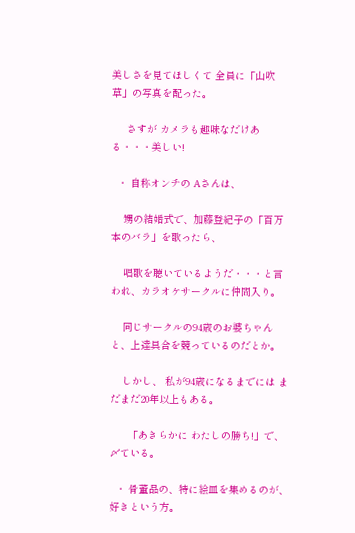美しさを見てほしくて 全員に「山吹草」の写真を配った。

     さすが カメラも趣味なだけある・・・美しい!

  ・ 自称オンチの Aさんは、

    甥の結婚式で、加藤登紀子の「百万本のバラ」を歌ったら、

    唱歌を聴いているようだ・・・と言われ、カラオケサークルに仲間入り。

    同じサークルの94歳のお婆ちゃんと、上達具合を競っているのだとか。

    しかし、 私が94歳になるまでには まだまだ20年以上もある。

      「あきらかに わたしの勝ち!」で、〆ている。

  ・ 骨董品の、特に絵皿を集めるのが、好きという方。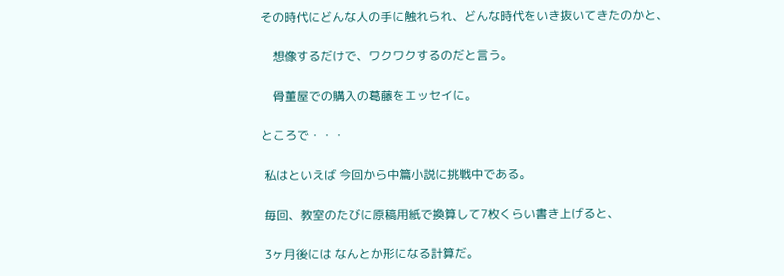その時代にどんな人の手に触れられ、どんな時代をいき抜いてきたのかと、

    想像するだけで、ワクワクするのだと言う。

    骨董屋での購入の葛藤をエッセイに。

ところで・・・

 私はといえば 今回から中篇小説に挑戦中である。

 毎回、教室のたびに原稿用紙で換算して7枚くらい書き上げると、

 3ヶ月後には なんとか形になる計算だ。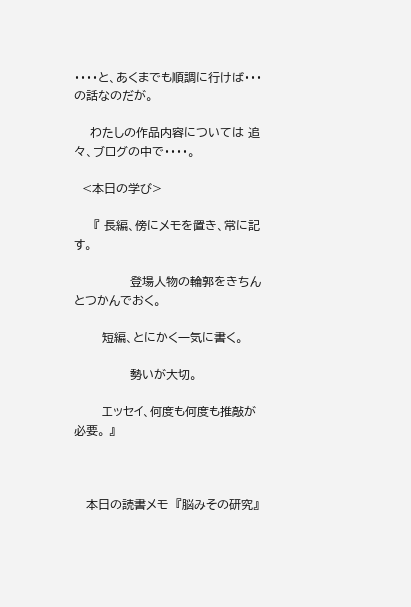・・・・と、あくまでも順調に行けば・・・の話なのだが。

    わたしの作品内容については 追々、ブログの中で・・・・。

  <本日の学び>

     『 長編、傍にメモを置き、常に記す。

              登場人物の輪郭をきちんとつかんでおく。

       短編、とにかく一気に書く。

              勢いが大切。

       エッセイ、何度も何度も推敲が必要。 』



   本日の読書メモ  『脳みその研究』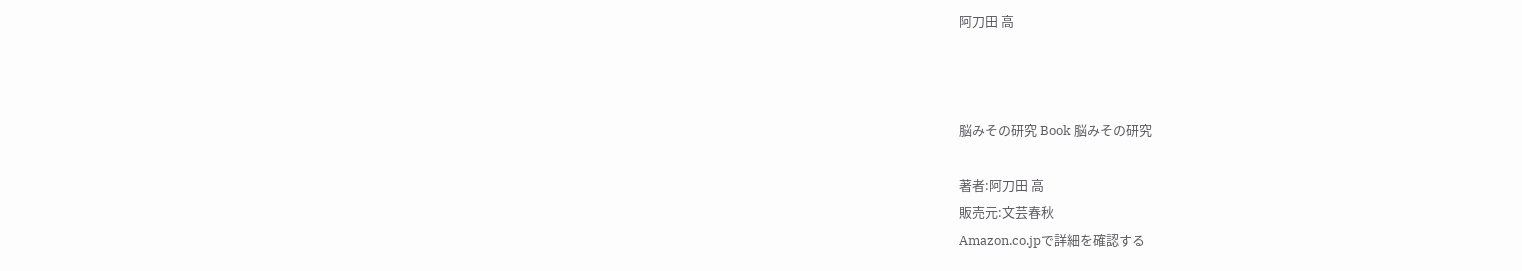阿刀田 高



脳みその研究 Book 脳みその研究

著者:阿刀田 高
販売元:文芸春秋
Amazon.co.jpで詳細を確認する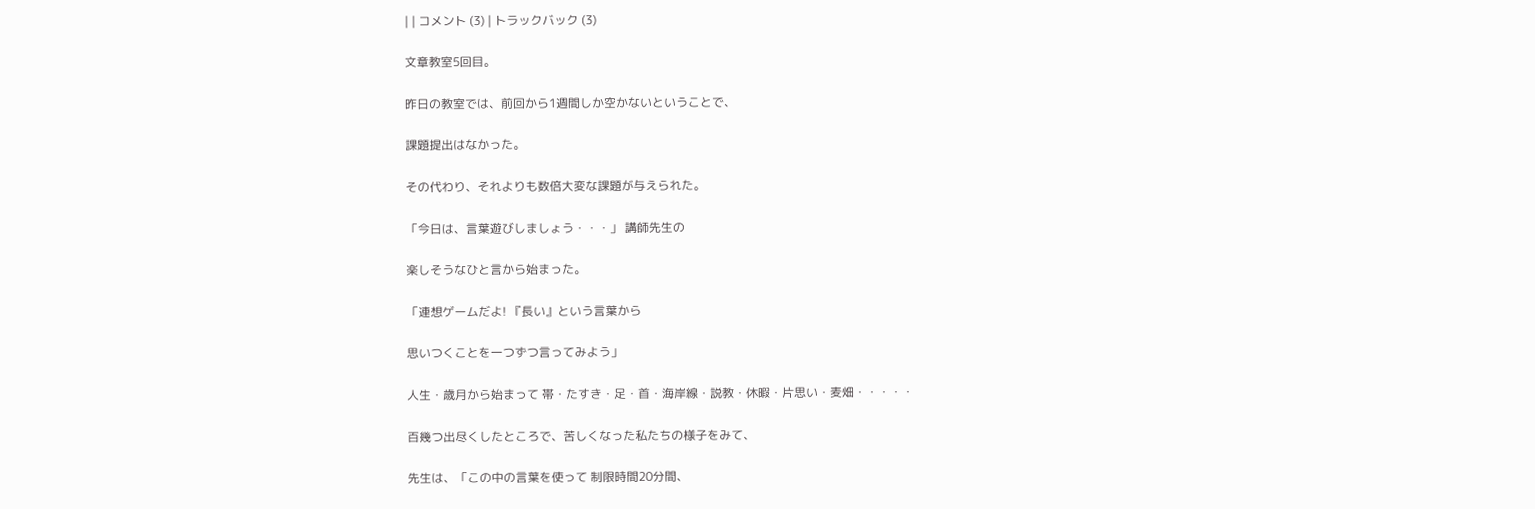| | コメント (3) | トラックバック (3)

文章教室5回目。

昨日の教室では、前回から1週間しか空かないということで、

課題提出はなかった。

その代わり、それよりも数倍大変な課題が与えられた。

「今日は、言葉遊びしましょう・・・」 講師先生の

楽しそうなひと言から始まった。

「連想ゲームだよ! 『長い』という言葉から

思いつくことを一つずつ言ってみよう」

人生・歳月から始まって 帯・たすき・足・首・海岸線・説教・休暇・片思い・麦畑・・・・・

百幾つ出尽くしたところで、苦しくなった私たちの様子をみて、

先生は、「この中の言葉を使って 制限時間20分間、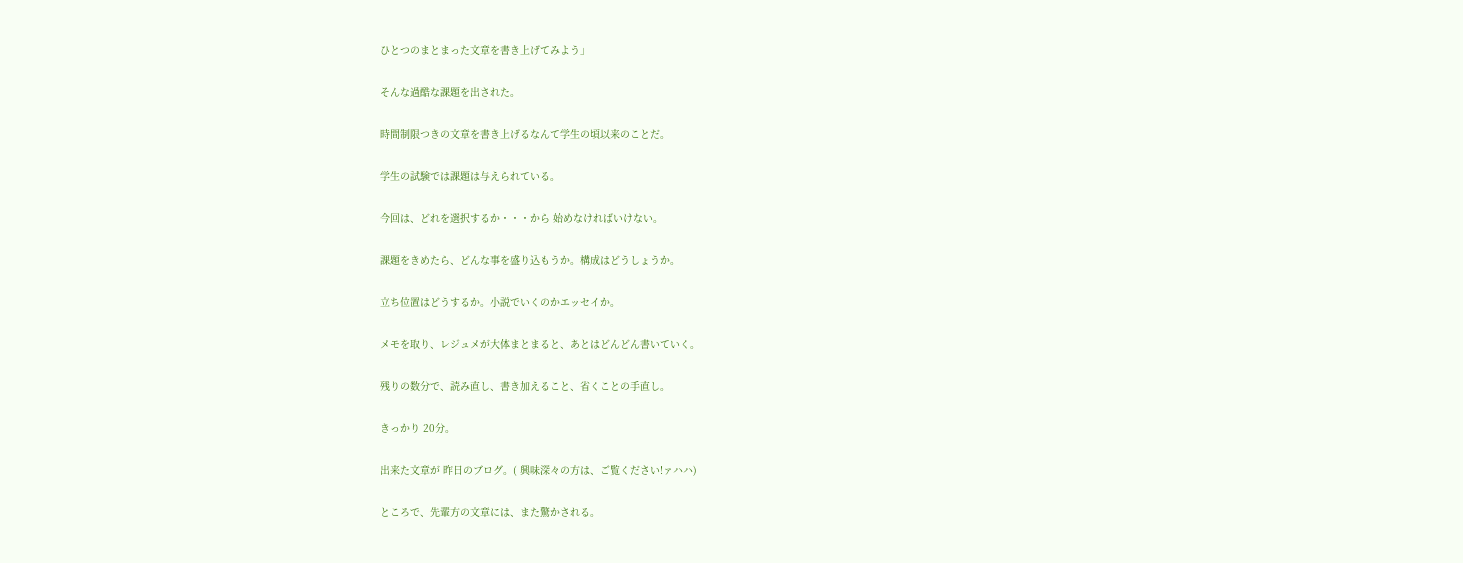ひとつのまとまった文章を書き上げてみよう」

そんな過酷な課題を出された。

時間制限つきの文章を書き上げるなんて学生の頃以来のことだ。

学生の試験では課題は与えられている。

今回は、どれを選択するか・・・から 始めなければいけない。

課題をきめたら、どんな事を盛り込もうか。構成はどうしょうか。

立ち位置はどうするか。小説でいくのかエッセイか。

メモを取り、レジュメが大体まとまると、あとはどんどん書いていく。

残りの数分で、読み直し、書き加えること、省くことの手直し。

きっかり 20分。

出来た文章が 昨日のブログ。( 興味深々の方は、ご覧ください!ァハハ)

ところで、先輩方の文章には、また驚かされる。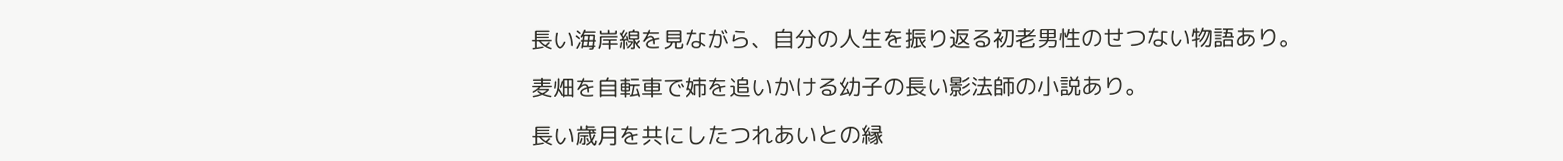長い海岸線を見ながら、自分の人生を振り返る初老男性のせつない物語あり。

麦畑を自転車で姉を追いかける幼子の長い影法師の小説あり。

長い歳月を共にしたつれあいとの縁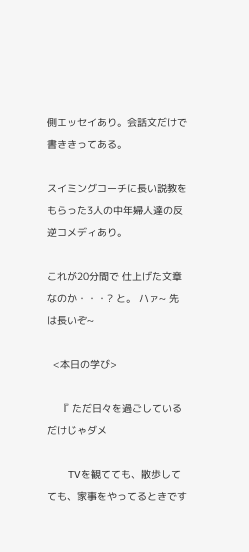側エッセイあり。会話文だけで書ききってある。

スイミングコーチに長い説教をもらった3人の中年婦人達の反逆コメディあり。

これが20分間で 仕上げた文章なのか・・・? と。 ハァ~ 先は長いぞ~

  <本日の学び>

    『 ただ日々を過ごしているだけじゃダメ

       TVを観てても、散歩してても、家事をやってるときです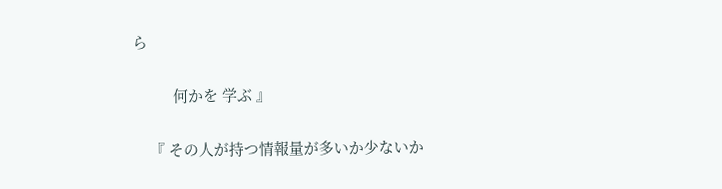ら

          何かを 学ぶ 』

    『 その人が持つ情報量が多いか少ないか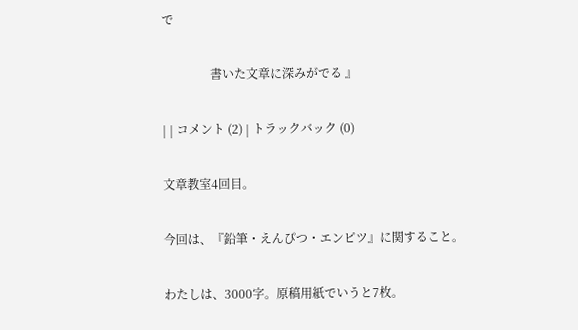で

                書いた文章に深みがでる 』

| | コメント (2) | トラックバック (0)

文章教室4回目。

今回は、『鉛筆・えんぴつ・エンピツ』に関すること。

わたしは、3000字。原稿用紙でいうと7枚。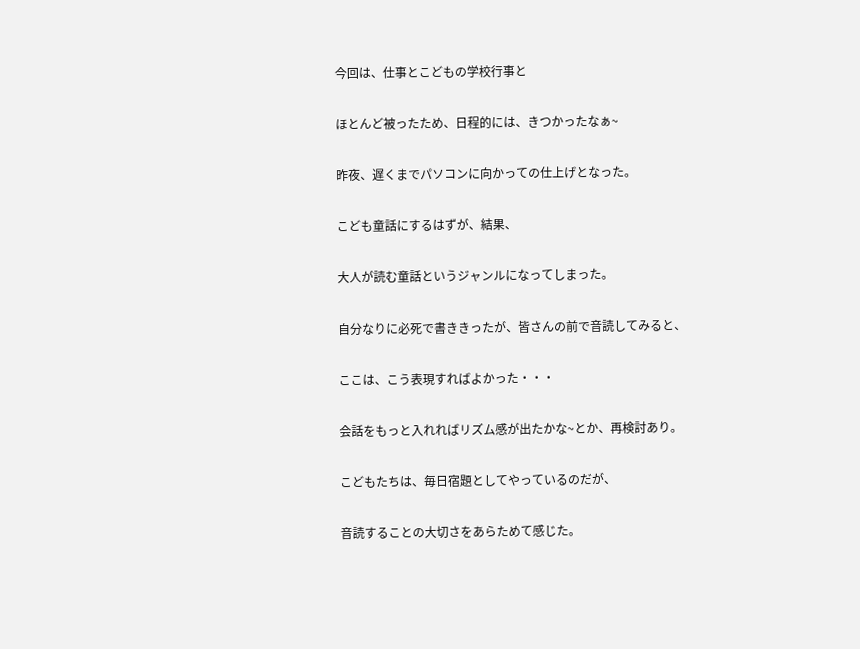今回は、仕事とこどもの学校行事と

ほとんど被ったため、日程的には、きつかったなぁ~

昨夜、遅くまでパソコンに向かっての仕上げとなった。

こども童話にするはずが、結果、

大人が読む童話というジャンルになってしまった。

自分なりに必死で書ききったが、皆さんの前で音読してみると、

ここは、こう表現すればよかった・・・

会話をもっと入れればリズム感が出たかな~とか、再検討あり。

こどもたちは、毎日宿題としてやっているのだが、

音読することの大切さをあらためて感じた。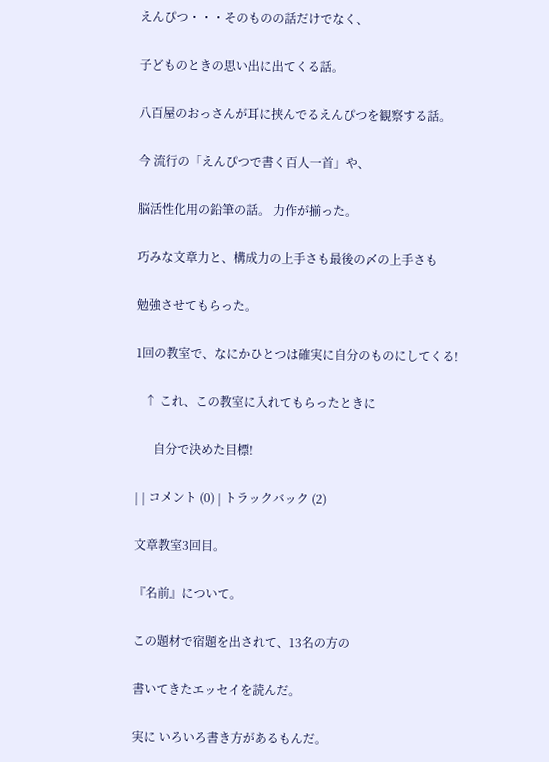えんぴつ・・・そのものの話だけでなく、

子どものときの思い出に出てくる話。

八百屋のおっさんが耳に挟んでるえんぴつを観察する話。

今 流行の「えんぴつで書く百人一首」や、

脳活性化用の鉛筆の話。 力作が揃った。

巧みな文章力と、構成力の上手さも最後の〆の上手さも

勉強させてもらった。

1回の教室で、なにかひとつは確実に自分のものにしてくる!

   ↑ これ、この教室に入れてもらったときに

      自分で決めた目標!

| | コメント (0) | トラックバック (2)

文章教室3回目。

『名前』について。

この題材で宿題を出されて、13名の方の

書いてきたエッセイを読んだ。

実に いろいろ書き方があるもんだ。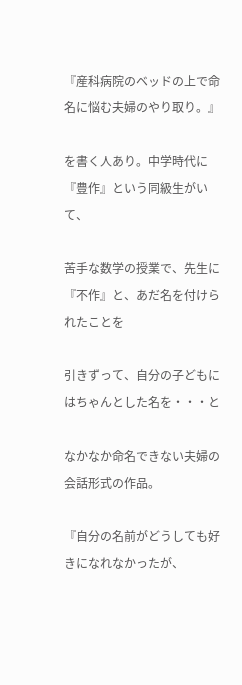『産科病院のベッドの上で命名に悩む夫婦のやり取り。』

を書く人あり。中学時代に『豊作』という同級生がいて、

苦手な数学の授業で、先生に『不作』と、あだ名を付けられたことを

引きずって、自分の子どもにはちゃんとした名を・・・と

なかなか命名できない夫婦の会話形式の作品。

『自分の名前がどうしても好きになれなかったが、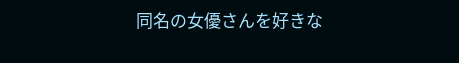同名の女優さんを好きな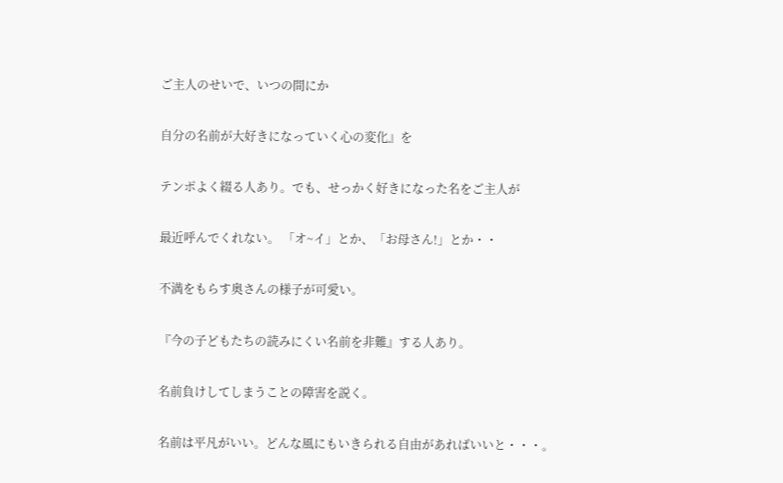ご主人のせいで、いつの間にか

自分の名前が大好きになっていく心の変化』を

テンポよく綴る人あり。でも、せっかく好きになった名をご主人が

最近呼んでくれない。 「オ~イ」とか、「お母さん!」とか・・

不満をもらす奥さんの様子が可愛い。

『今の子どもたちの読みにくい名前を非難』する人あり。

名前負けしてしまうことの障害を説く。

名前は平凡がいい。どんな風にもいきられる自由があればいいと・・・。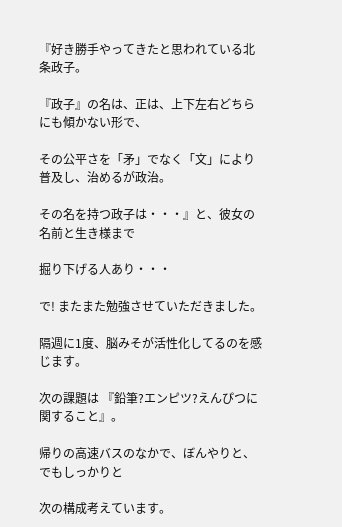『好き勝手やってきたと思われている北条政子。

『政子』の名は、正は、上下左右どちらにも傾かない形で、

その公平さを「矛」でなく「文」により普及し、治めるが政治。

その名を持つ政子は・・・』と、彼女の名前と生き様まで

掘り下げる人あり・・・

で! またまた勉強させていただきました。

隔週に1度、脳みそが活性化してるのを感じます。

次の課題は 『鉛筆?エンピツ?えんぴつに関すること』。

帰りの高速バスのなかで、ぼんやりと、でもしっかりと

次の構成考えています。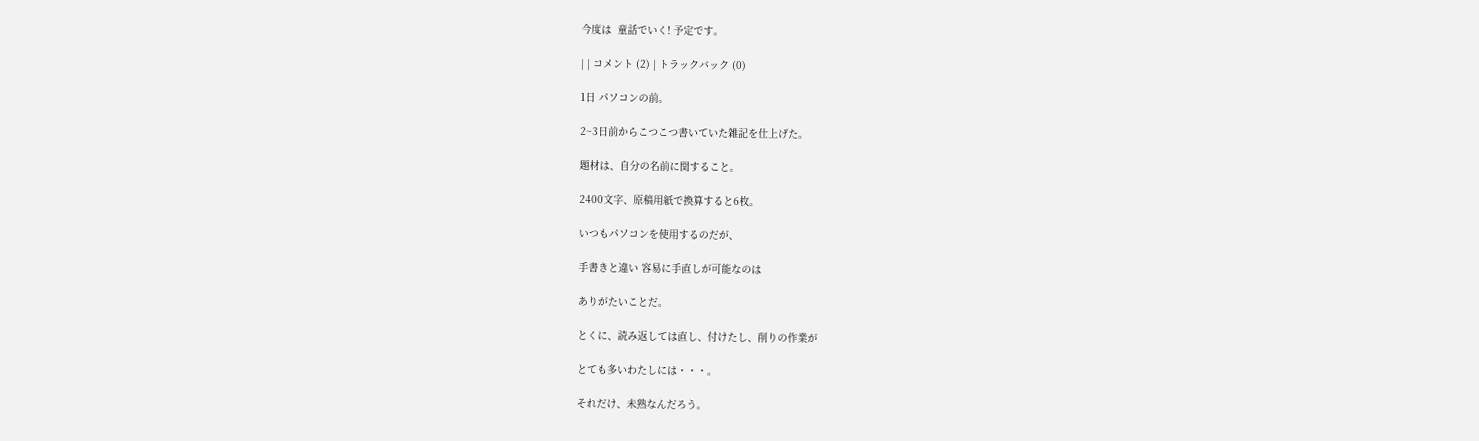今度は  童話でいく! 予定です。

| | コメント (2) | トラックバック (0)

1日 パソコンの前。

2~3日前からこつこつ書いていた雑記を仕上げた。

題材は、自分の名前に関すること。

2400文字、原稿用紙で換算すると6枚。

いつもパソコンを使用するのだが、

手書きと違い 容易に手直しが可能なのは

ありがたいことだ。

とくに、読み返しては直し、付けたし、削りの作業が

とても多いわたしには・・・。

それだけ、未熟なんだろう。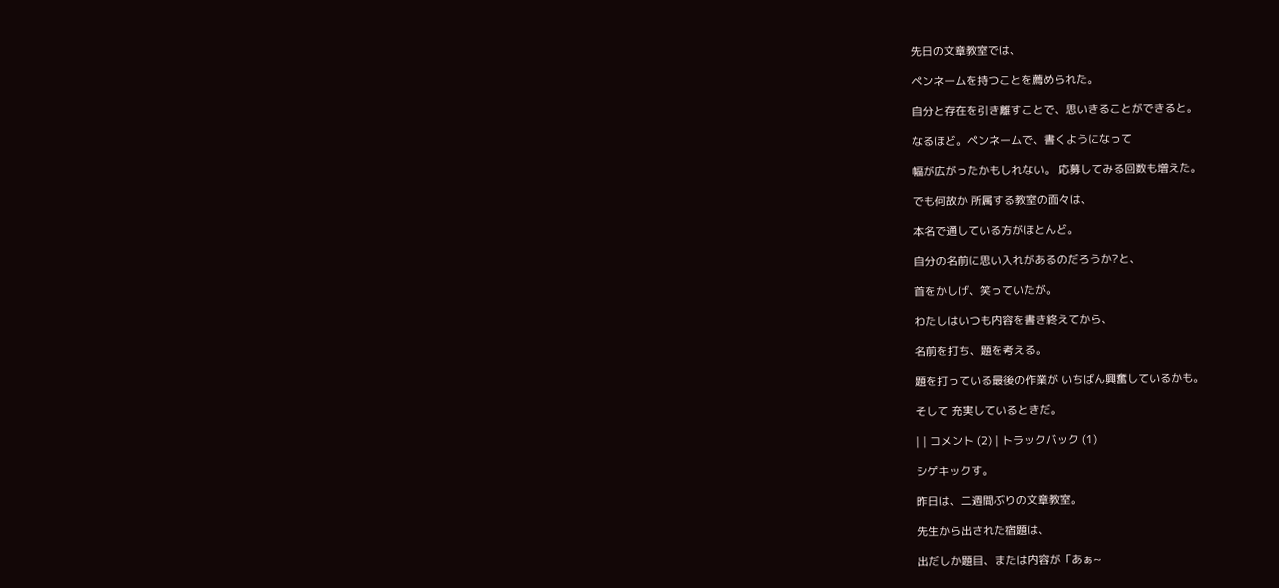先日の文章教室では、

ペンネームを持つことを薦められた。

自分と存在を引き離すことで、思いきることができると。

なるほど。ペンネームで、書くようになって

幅が広がったかもしれない。 応募してみる回数も増えた。

でも何故か 所属する教室の面々は、

本名で通している方がほとんど。

自分の名前に思い入れがあるのだろうか?と、

首をかしげ、笑っていたが。

わたしはいつも内容を書き終えてから、

名前を打ち、題を考える。

題を打っている最後の作業が いちばん興奮しているかも。

そして 充実しているときだ。

| | コメント (2) | トラックバック (1)

シゲキックす。

昨日は、二週間ぶりの文章教室。

先生から出された宿題は、

出だしか題目、または内容が「あぁ~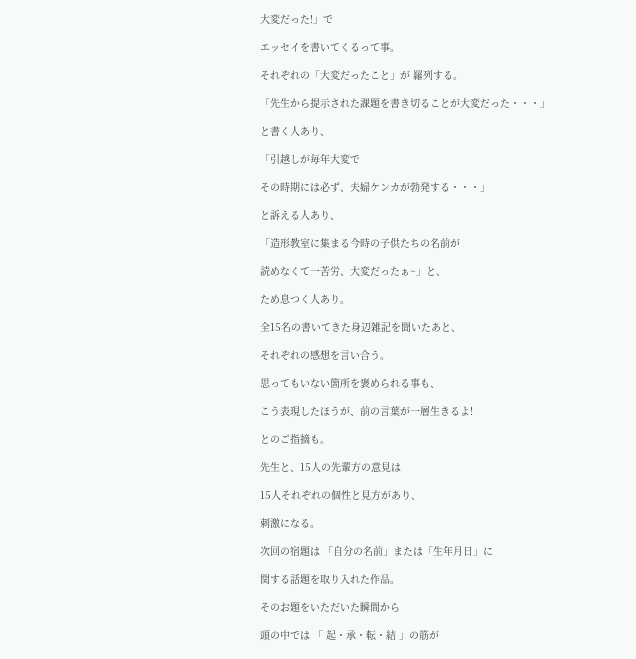大変だった!」で

エッセイを書いてくるって事。

それぞれの「大変だったこと」が 羅列する。

「先生から提示された課題を書き切ることが大変だった・・・」

と書く人あり、

「引越しが毎年大変で

その時期には必ず、夫婦ケンカが勃発する・・・」

と訴える人あり、

「造形教室に集まる今時の子供たちの名前が

読めなくて一苦労、大変だったぁ~」と、

ため息つく人あり。

全15名の書いてきた身辺雑記を聞いたあと、

それぞれの感想を言い合う。

思ってもいない箇所を褒められる事も、

こう表現したほうが、前の言葉が一層生きるよ!

とのご指摘も。

先生と、15人の先輩方の意見は

15人それぞれの個性と見方があり、

刺激になる。

次回の宿題は 「自分の名前」または「生年月日」に

関する話題を取り入れた作品。

そのお題をいただいた瞬間から

頭の中では 「 起・承・転・結 」の筋が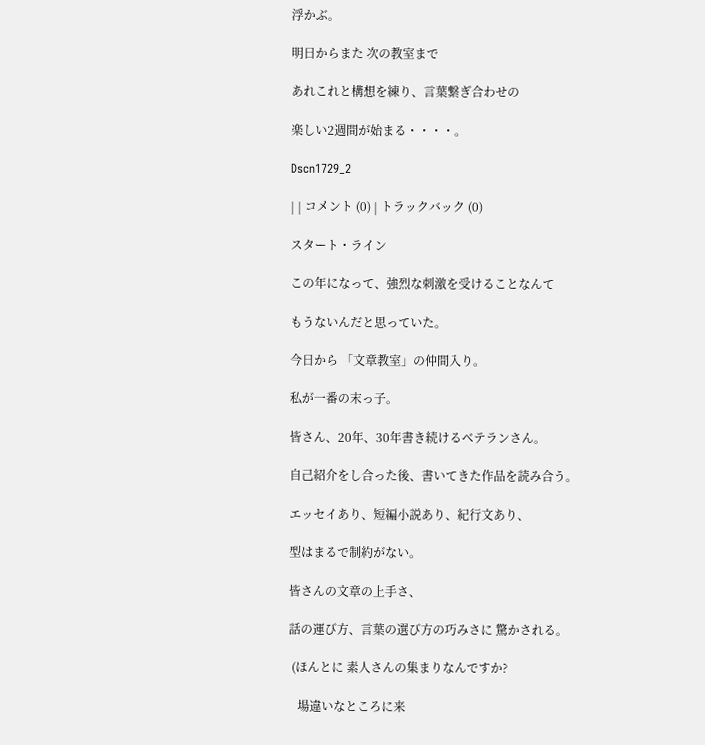浮かぶ。

明日からまた 次の教室まで

あれこれと構想を練り、言葉繋ぎ合わせの

楽しい2週間が始まる・・・・。

Dscn1729_2

| | コメント (0) | トラックバック (0)

スタート・ライン

この年になって、強烈な刺激を受けることなんて

もうないんだと思っていた。

今日から 「文章教室」の仲間入り。

私が一番の末っ子。

皆さん、20年、30年書き続けるベテランさん。

自己紹介をし合った後、書いてきた作品を読み合う。

エッセイあり、短編小説あり、紀行文あり、

型はまるで制約がない。

皆さんの文章の上手さ、

話の運び方、言葉の選び方の巧みさに 驚かされる。

 (ほんとに 素人さんの集まりなんですか?

   場違いなところに来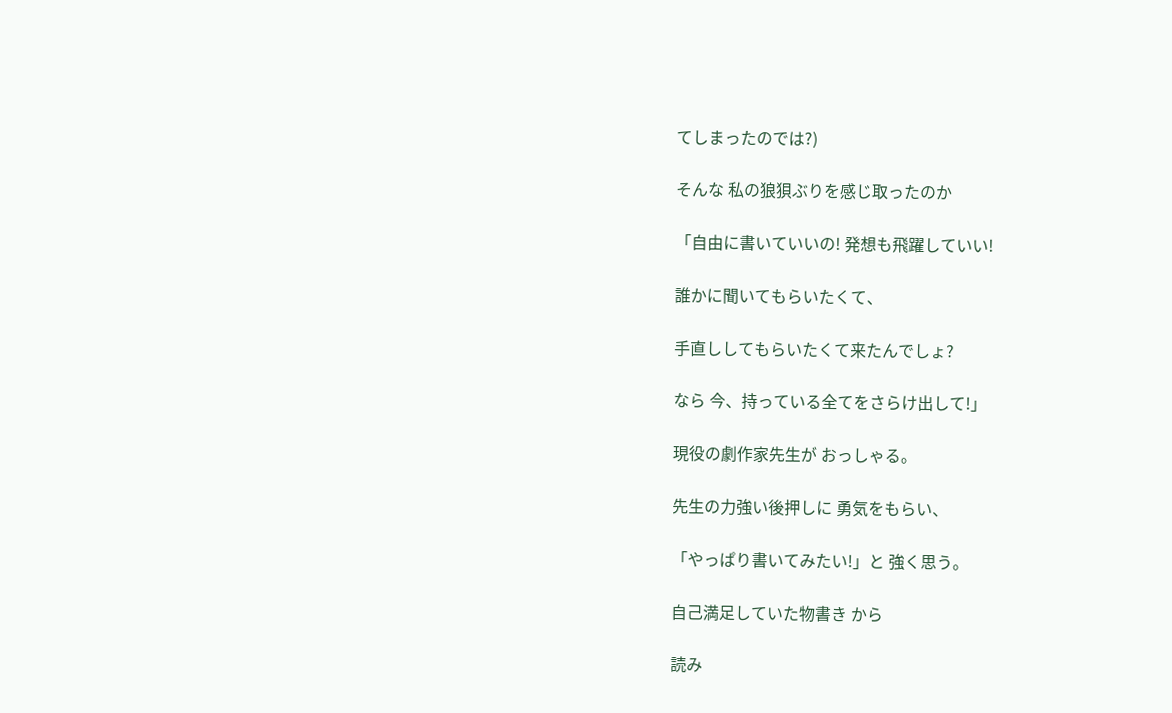てしまったのでは?)

そんな 私の狼狽ぶりを感じ取ったのか

「自由に書いていいの! 発想も飛躍していい!

誰かに聞いてもらいたくて、

手直ししてもらいたくて来たんでしょ?

なら 今、持っている全てをさらけ出して!」

現役の劇作家先生が おっしゃる。

先生の力強い後押しに 勇気をもらい、

「やっぱり書いてみたい!」と 強く思う。

自己満足していた物書き から

読み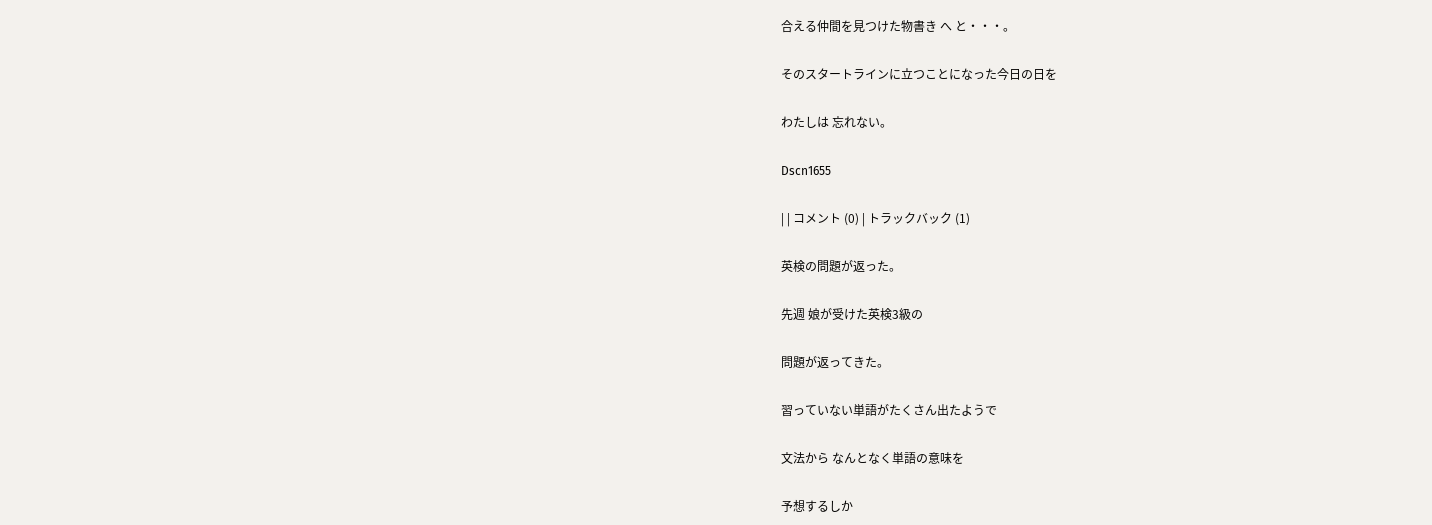合える仲間を見つけた物書き へ と・・・。

そのスタートラインに立つことになった今日の日を

わたしは 忘れない。

Dscn1655

| | コメント (0) | トラックバック (1)

英検の問題が返った。

先週 娘が受けた英検3級の

問題が返ってきた。

習っていない単語がたくさん出たようで

文法から なんとなく単語の意味を

予想するしか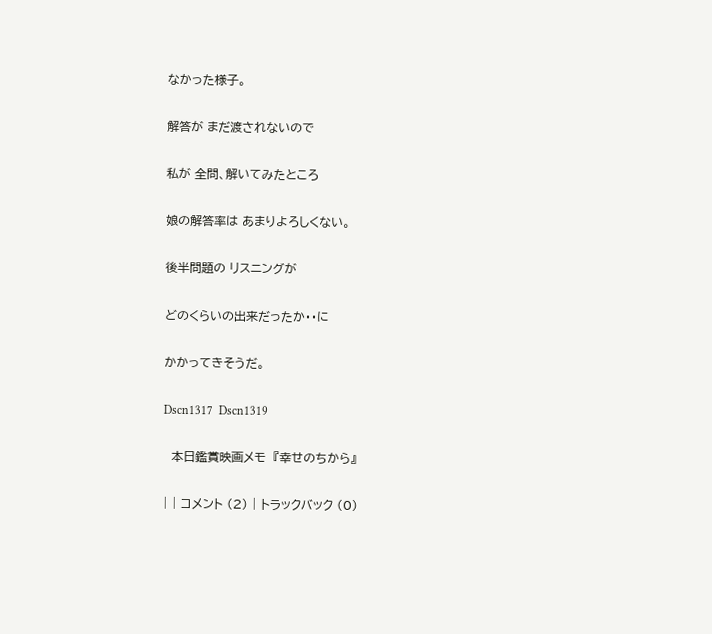なかった様子。

解答が まだ渡されないので

私が 全問、解いてみたところ

娘の解答率は あまりよろしくない。

後半問題の リスニングが

どのくらいの出来だったか・・に

かかってきそうだ。

Dscn1317  Dscn1319

  本日鑑賞映画メモ  『幸せのちから』

| | コメント (2) | トラックバック (0)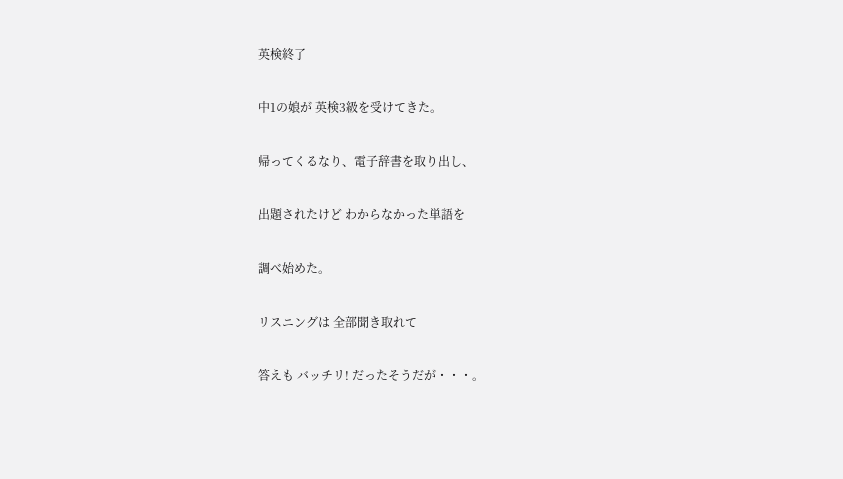英検終了

中1の娘が 英検3級を受けてきた。

帰ってくるなり、電子辞書を取り出し、

出題されたけど わからなかった単語を

調べ始めた。

リスニングは 全部聞き取れて

答えも バッチリ! だったそうだが・・・。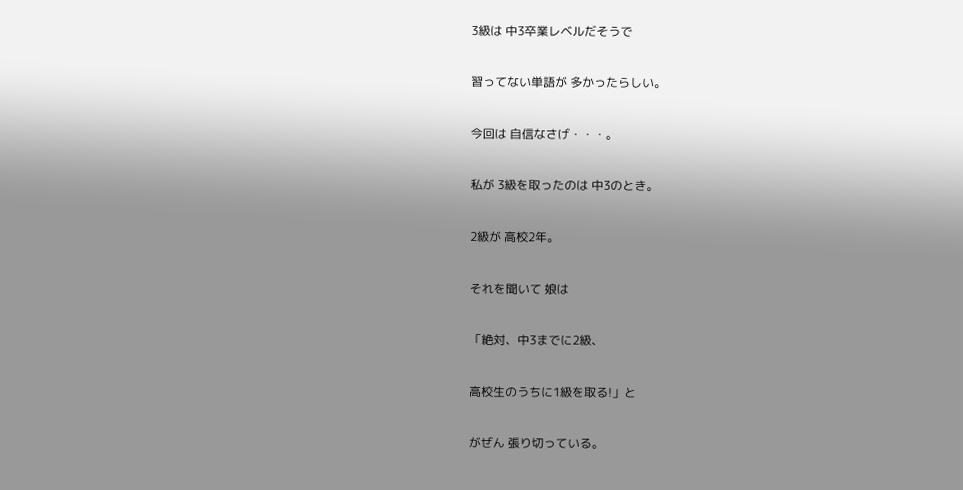3級は 中3卒業レベルだそうで

習ってない単語が 多かったらしい。

今回は 自信なさげ・・・。

私が 3級を取ったのは 中3のとき。

2級が 高校2年。

それを聞いて 娘は

「絶対、中3までに2級、

高校生のうちに1級を取る!」と

がぜん 張り切っている。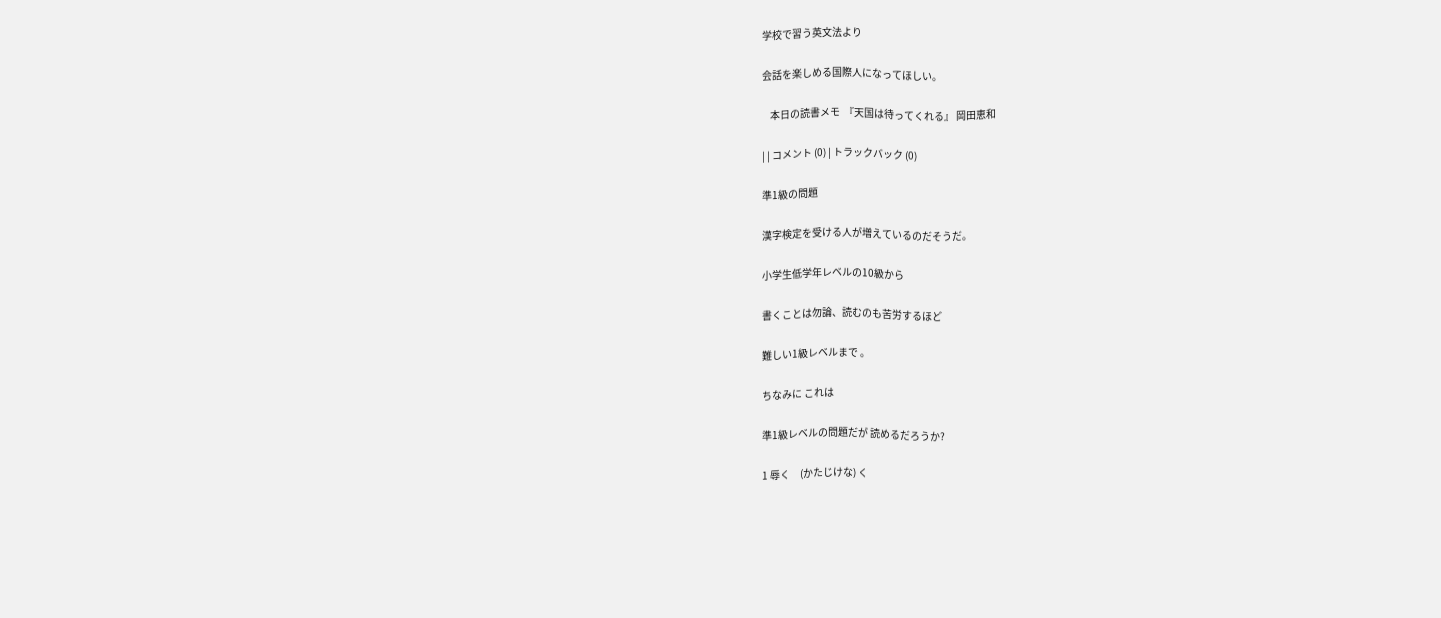学校で習う英文法より

会話を楽しめる国際人になってほしい。

    本日の読書メモ  『天国は待ってくれる』 岡田恵和

| | コメント (0) | トラックバック (0)

準1級の問題

漢字検定を受ける人が増えているのだそうだ。

小学生低学年レベルの10級から

書くことは勿論、読むのも苦労するほど

難しい1級レベルまで 。

ちなみに これは

準1級レベルの問題だが 読めるだろうか?

1 辱く     (かたじけな) く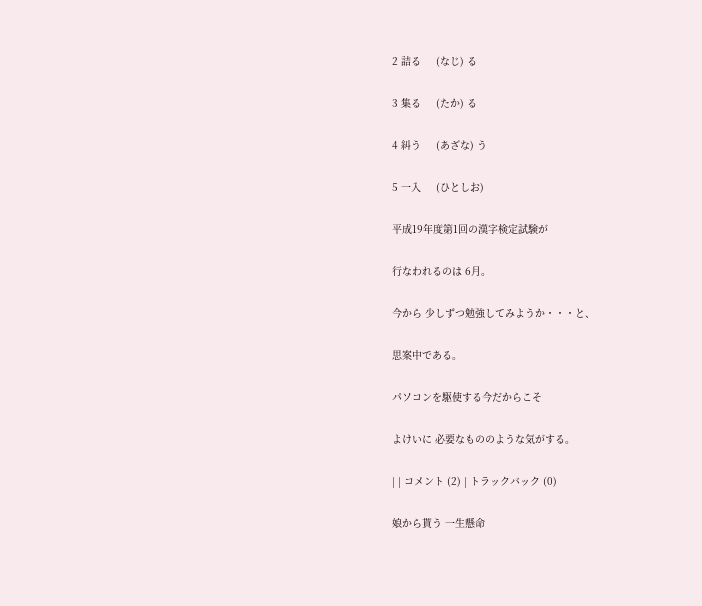2 詰る     (なじ) る

3 集る     (たか) る

4 糾う     (あざな) う

5 一入     (ひとしお)

平成19年度第1回の漢字検定試験が

行なわれるのは 6月。

今から 少しずつ勉強してみようか・・・と、

思案中である。

パソコンを駆使する今だからこそ

よけいに 必要なもののような気がする。

| | コメント (2) | トラックバック (0)

娘から貰う 一生懸命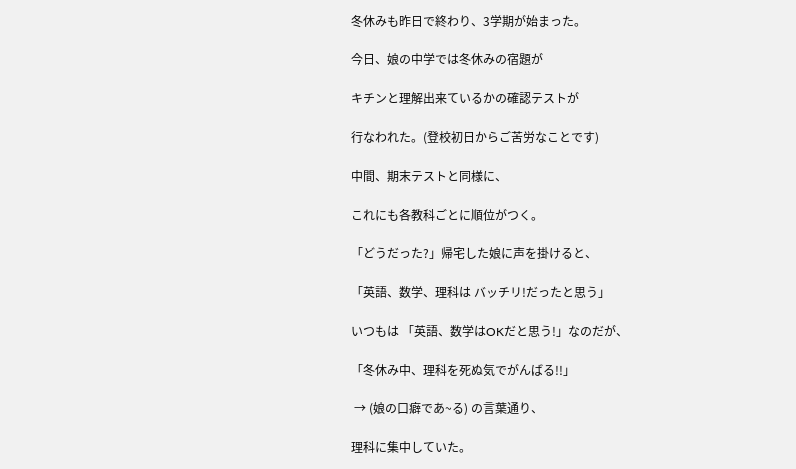冬休みも昨日で終わり、3学期が始まった。

今日、娘の中学では冬休みの宿題が

キチンと理解出来ているかの確認テストが

行なわれた。(登校初日からご苦労なことです)

中間、期末テストと同様に、

これにも各教科ごとに順位がつく。

「どうだった?」帰宅した娘に声を掛けると、

「英語、数学、理科は バッチリ!だったと思う」

いつもは 「英語、数学はOKだと思う!」なのだが、

「冬休み中、理科を死ぬ気でがんばる!!」

 → (娘の口癖であ~る) の言葉通り、

理科に集中していた。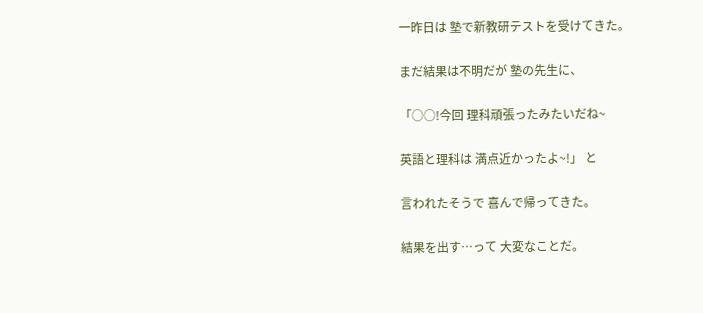一昨日は 塾で新教研テストを受けてきた。

まだ結果は不明だが 塾の先生に、

「○○!今回 理科頑張ったみたいだね~

英語と理科は 満点近かったよ~!」 と

言われたそうで 喜んで帰ってきた。

結果を出す…って 大変なことだ。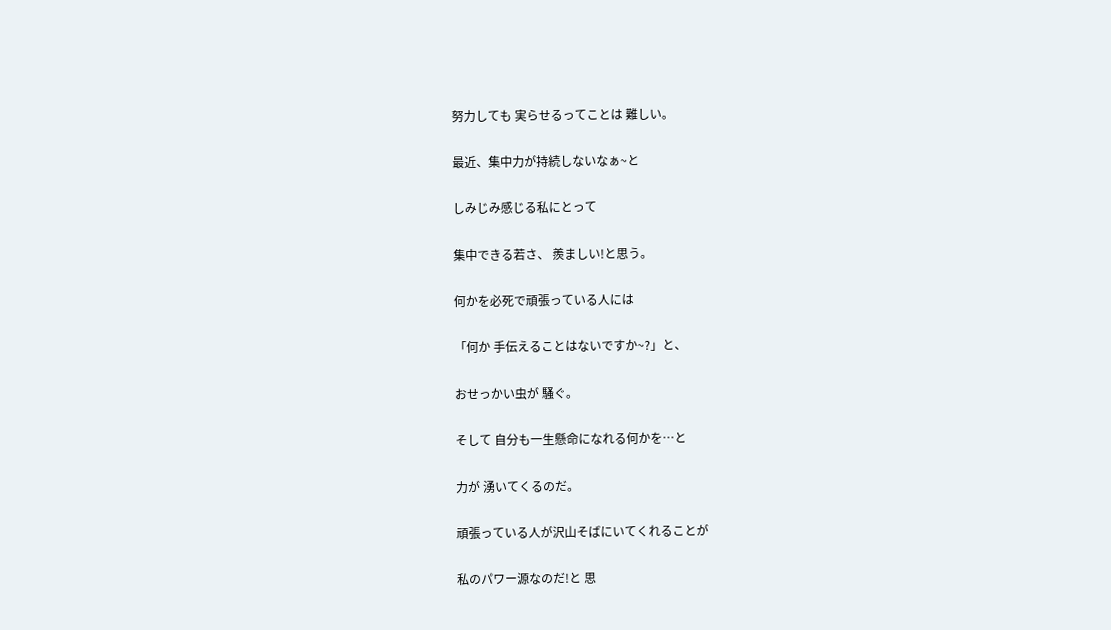努力しても 実らせるってことは 難しい。

最近、集中力が持続しないなぁ~と

しみじみ感じる私にとって

集中できる若さ、 羨ましい!と思う。

何かを必死で頑張っている人には

「何か 手伝えることはないですか~?」と、

おせっかい虫が 騒ぐ。

そして 自分も一生懸命になれる何かを…と

力が 湧いてくるのだ。

頑張っている人が沢山そばにいてくれることが

私のパワー源なのだ!と 思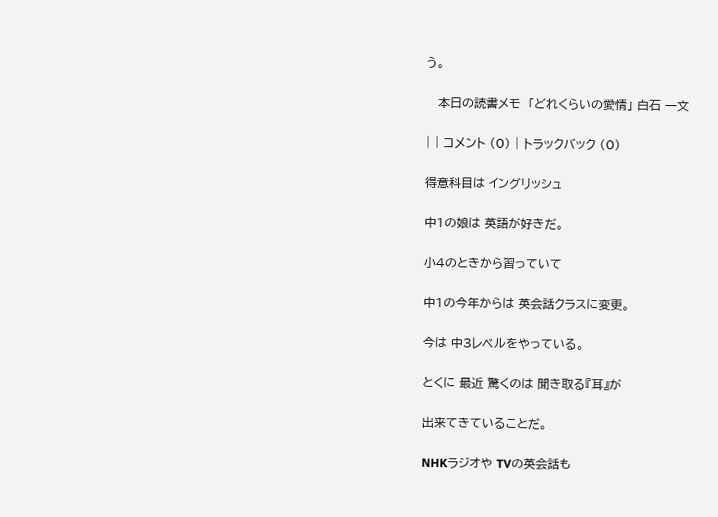う。

   本日の読書メモ  「どれくらいの愛情」 白石 一文

| | コメント (0) | トラックバック (0)

得意科目は イングリッシュ

中1の娘は 英語が好きだ。

小4のときから習っていて

中1の今年からは 英会話クラスに変更。

今は 中3レベルをやっている。

とくに 最近 驚くのは 聞き取る『耳』が

出来てきていることだ。

NHKラジオや TVの英会話も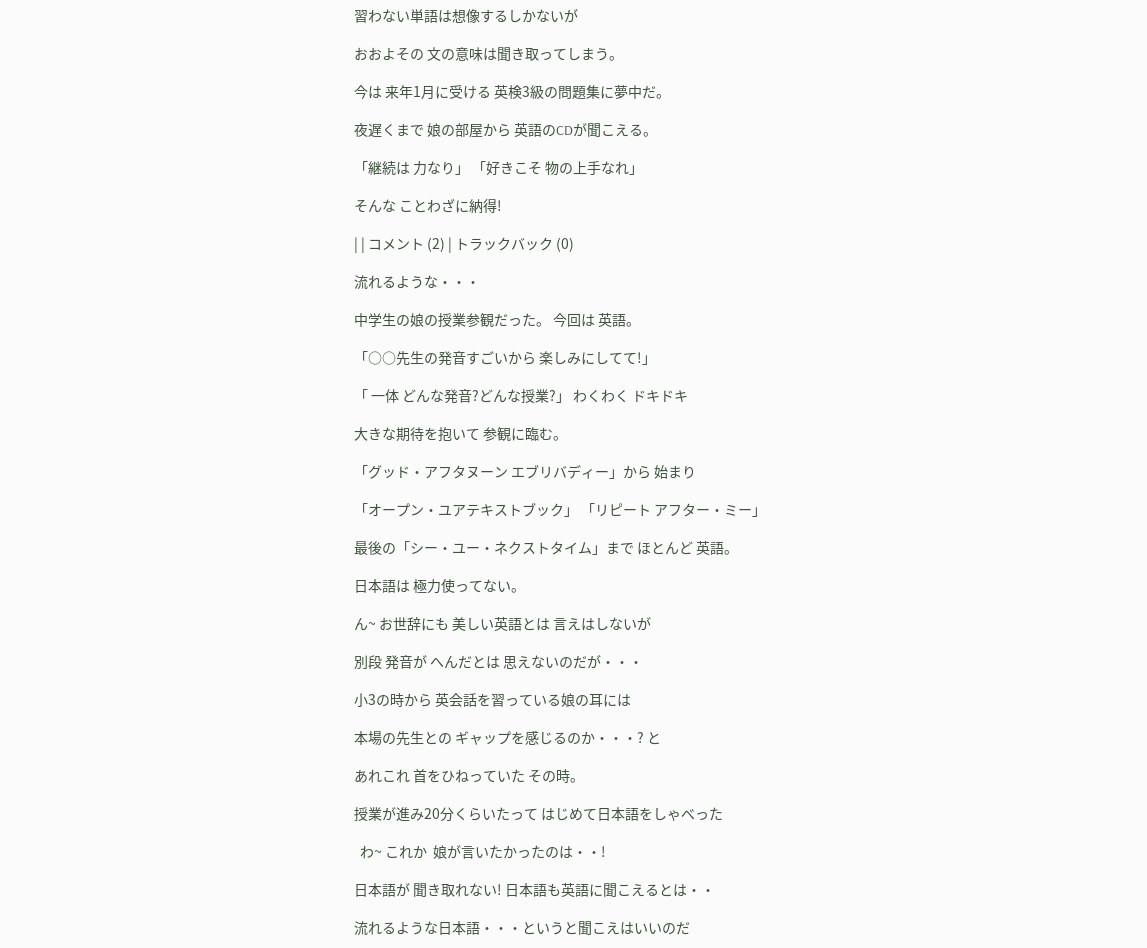習わない単語は想像するしかないが

おおよその 文の意味は聞き取ってしまう。

今は 来年1月に受ける 英検3級の問題集に夢中だ。

夜遅くまで 娘の部屋から 英語のCDが聞こえる。

「継続は 力なり」 「好きこそ 物の上手なれ」

そんな ことわざに納得!

| | コメント (2) | トラックバック (0)

流れるような・・・

中学生の娘の授業参観だった。 今回は 英語。

「○○先生の発音すごいから 楽しみにしてて!」

「 一体 どんな発音?どんな授業?」 わくわく ドキドキ

大きな期待を抱いて 参観に臨む。

「グッド・アフタヌーン エブリバディー」から 始まり

「オープン・ユアテキストブック」 「リピート アフター・ミー」

最後の「シー・ユー・ネクストタイム」まで ほとんど 英語。

日本語は 極力使ってない。

ん~ お世辞にも 美しい英語とは 言えはしないが

別段 発音が へんだとは 思えないのだが・・・

小3の時から 英会話を習っている娘の耳には

本場の先生との ギャップを感じるのか・・・? と

あれこれ 首をひねっていた その時。

授業が進み20分くらいたって はじめて日本語をしゃべった

  わ~ これか  娘が言いたかったのは・・!

日本語が 聞き取れない! 日本語も英語に聞こえるとは・・

流れるような日本語・・・というと聞こえはいいのだ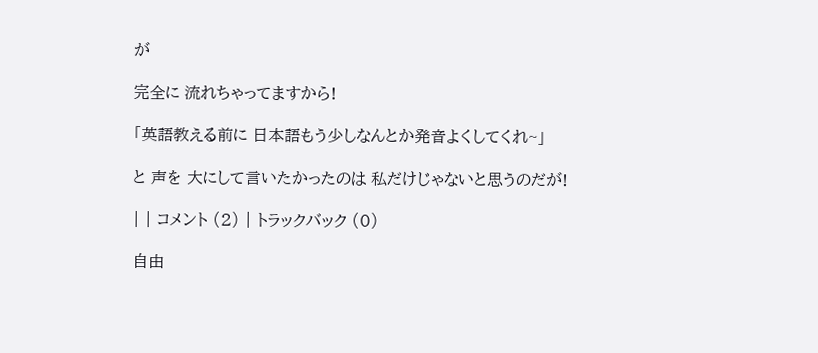が

完全に 流れちゃってますから!

「英語教える前に 日本語もう少しなんとか発音よくしてくれ~」

と 声を 大にして言いたかったのは 私だけじゃないと思うのだが!

| | コメント (2) | トラックバック (0)

自由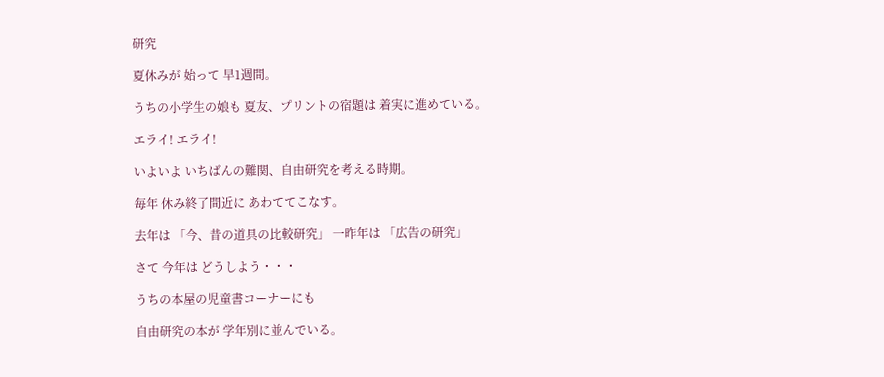研究

夏休みが 始って 早1週間。

うちの小学生の娘も 夏友、プリントの宿題は 着実に進めている。

エライ! エライ!

いよいよ いちばんの難関、自由研究を考える時期。

毎年 休み終了間近に あわててこなす。

去年は 「今、昔の道具の比較研究」 一昨年は 「広告の研究」

さて 今年は どうしよう・・・

うちの本屋の児童書コーナーにも

自由研究の本が 学年別に並んでいる。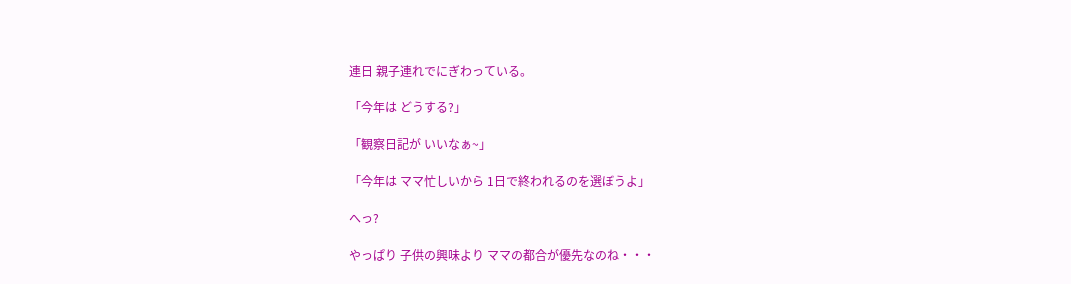連日 親子連れでにぎわっている。

「今年は どうする?」

「観察日記が いいなぁ~」

「今年は ママ忙しいから 1日で終われるのを選ぼうよ」

へっ?

やっぱり 子供の興味より ママの都合が優先なのね・・・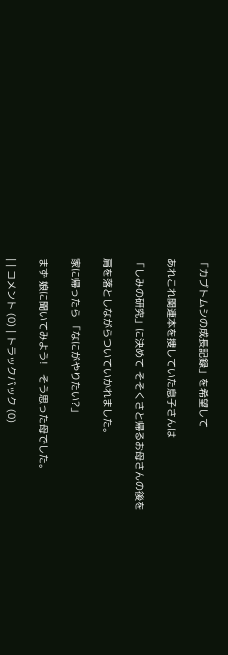「カブトムシの成長記録」を希望して

あれこれ関連本を捜していた息子さんは

「しみの研究」に決めて そそくさと帰るお母さんの後を

肩を落としながらついていかれました。

家に帰ったら 「なにがやりたい?」

まず 娘に聞いてみよう!   そう思った母でした。

| | コメント (0) | トラックバック (0)